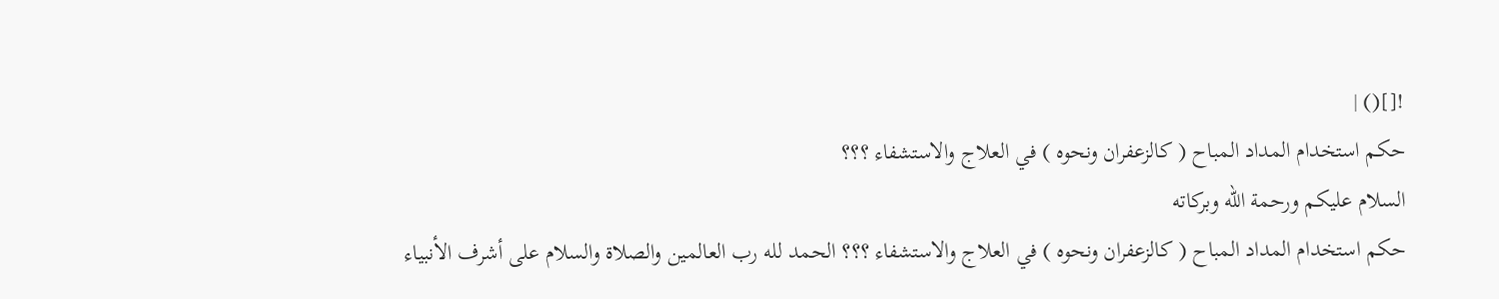![]() |
حكم استخدام المداد المباح ( كالزعفران ونحوه ) في العلاج والاستشفاء ؟؟؟
السلام عليكم ورحمة الله وبركاته
حكم استخدام المداد المباح ( كالزعفران ونحوه ) في العلاج والاستشفاء ؟؟؟ الحمد لله رب العالمين والصلاة والسلام على أشرف الأنبياء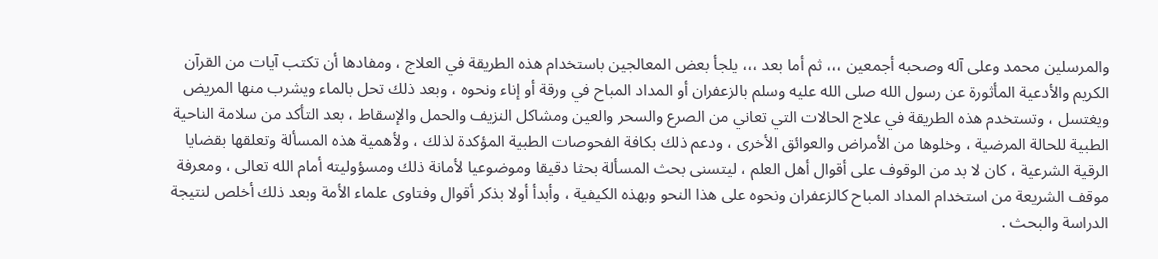والمرسلين محمد وعلى آله وصحبه أجمعين ،،، ثم أما بعد ،،، يلجأ بعض المعالجين باستخدام هذه الطريقة في العلاج ، ومفادها أن تكتب آيات من القرآن الكريم والأدعية المأثورة عن رسول الله صلى الله عليه وسلم بالزعفران أو المداد المباح في ورقة أو إناء ونحوه ، وبعد ذلك تحل بالماء ويشرب منها المريض ويغتسل ، وتستخدم هذه الطريقة في علاج الحالات التي تعاني من الصرع والسحر والعين ومشاكل النزيف والحمل والإسقاط ، بعد التأكد من سلامة الناحية الطبية للحالة المرضية ، وخلوها من الأمراض والعوائق الأخرى ، ودعم ذلك بكافة الفحوصات الطبية المؤكدة لذلك ، ولأهمية هذه المسألة وتعلقها بقضايا الرقية الشرعية ، كان لا بد من الوقوف على أقوال أهل العلم ، ليتسنى بحث المسألة بحثا دقيقا وموضوعيا لأمانة ذلك ومسؤوليته أمام الله تعالى ، ومعرفة موقف الشريعة من استخدام المداد المباح كالزعفران ونحوه على هذا النحو وبهذه الكيفية ، وأبدأ أولا بذكر أقوال وفتاوى علماء الأمة وبعد ذلك أخلص لنتيجة الدراسة والبحث .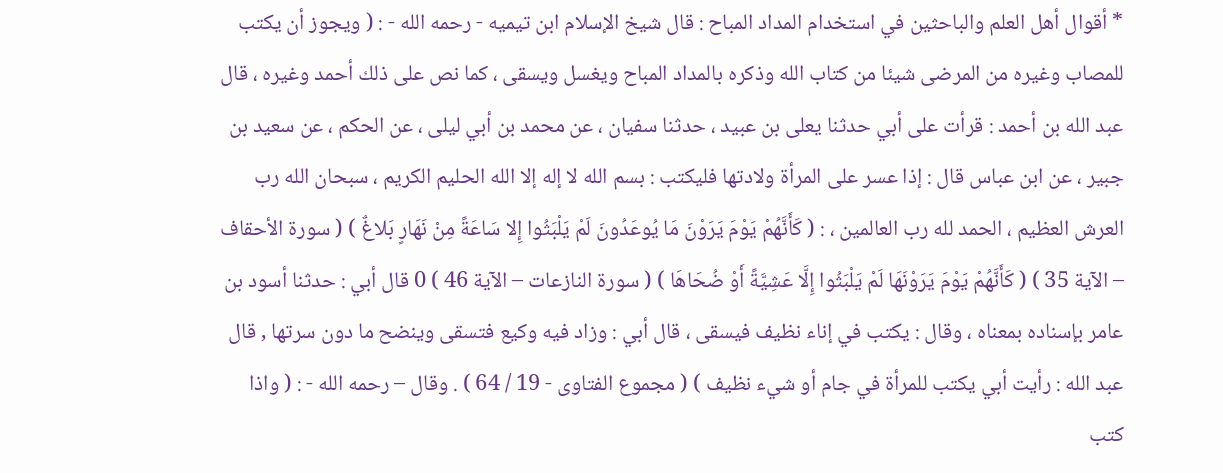* أقوال أهل العلم والباحثين في استخدام المداد المباح : قال شيخ الإسلام ابن تيميه - رحمه الله - : ( ويجوز أن يكتب للمصاب وغيره من المرضى شيئا من كتاب الله وذكره بالمداد المباح ويغسل ويسقى ، كما نص على ذلك أحمد وغيره ، قال عبد الله بن أحمد : قرأت على أبي حدثنا يعلى بن عبيد ، حدثنا سفيان ، عن محمد بن أبي ليلى ، عن الحكم ، عن سعيد بن جبير ، عن ابن عباس قال : إذا عسر على المرأة ولادتها فليكتب : بسم الله لا إله إلا الله الحليم الكريم ، سبحان الله رب العرش العظيم ، الحمد لله رب العالمين ، : ( كَأَنَّهُمْ يَوْمَ يَرَوْنَ مَا يُوعَدُونَ لَمْ يَلْبَثُوا إِلا سَاعَةً مِنْ نَهَارٍ بَلاغٌ ) ( سورة الأحقاف – الآية 35 ) ( كَأَنَّهُمْ يَوْمَ يَرَوْنَهَا لَمْ يَلْبَثُوا إِلَّا عَشِيَّةً أَوْ ضُحَاهَا ) ( سورة النازعات – الآية 46 ) 0 قال أبي : حدثنا أسود بن عامر بإسناده بمعناه ، وقال : يكتب في إناء نظيف فيسقى ، قال أبي : وزاد فيه وكيع فتسقى وينضح ما دون سرتها , قال عبد الله : رأيت أبي يكتب للمرأة في جام أو شيء نظيف ) ( مجموع الفتاوى - 19 / 64 ) . وقال – رحمه الله - : ( واذا كتب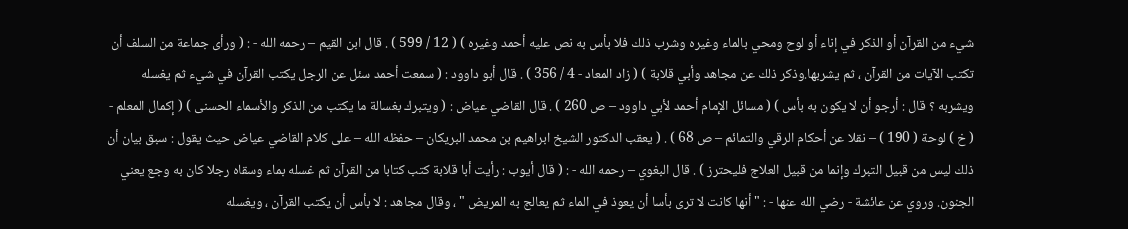شيء من القرآن أو الذكر في إناء أو لوح ومحي بالماء وغيره وشرب ذلك فلا بأس به نص عليه أحمد وغيره ) ( 12 / 599 ) . قال ابن القيم – رحمه الله - : ( ورأى جماعة من السلف أن تكتب الآيات من القرآن ، ثم يشربها.وذكر ذلك عن مجاهد وأبي قلابة ) ( زاد المعاد - 4 / 356 ) . قال أبو داوود : ( سمعت أحمد سئل عن الرجل يكتب القرآن في شيء ثم يغسله ويشربه ؟ قال : أرجو أن لا يكون به بأس ) ( مسائل الإمام أحمد لأبي داوود – ص 260 ) . قال القاضي عياض : ( ويتبرك بغسالة ما يكتب من الذكر والأسماء الحسنى ) ( إكمال المعلم - ( خ ) لوحة ( 190 ) – نقلا عن أحكام الرقي والتمائم – ص 68 ) . ( يعقب الدكتور الشيخ ابراهيم بن محمد البريكان – حفظه الله – على كلام القاضي عياض حيث يقول : سبق بيان أن ذلك ليس من قبيل التبرك وإنما من قبيل العلاج فليحترز ) . قال البغوي – رحمه الله - : ( قال أيوب : رأيت أبا قلابة كتب كتابا من القرآن ثم غسله بماء وسقاه رجلا كان به وجع يعني الجنون. وروي عن عائشة - رضي الله عنها - : " أنها كانت لا ترى بأسا أن يعوذ في الماء ثم يعالج به المريض " ، وقال مجاهد : لا بأس أن يكتب القرآن ، ويغسله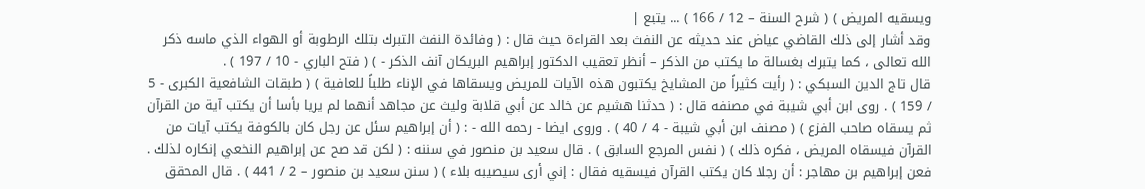ويسقيه المريض ) ( شرح السنة – 12 / 166 ) ... يتبع |
وقد أشار إلى ذلك القاضي عياض عند حديثه عن النفث بعد القراءة حيث قال : ( وفائدة النفث التبرك بتلك الرطوبة أو الهواء الذي ماسه ذكر الله تعالى ، كما يتبرك بغسالة ما يكتب من الذكر – أنظر تعقيب الدكتور إبراهيم البريكان آنف الذكر - ) ( فتح الباري - 10 / 197 ) .
قال تاج الدين السبكي : ( رأيت كثيراً من المشايخ يكتبون هذه الآيات للمريض ويسقاها في الإناء طلباً للعافية ) ( طبقات الشافعية الكبرى - 5 / 159 ) . روى ابن أبي شيبة في مصنفه قال : ( حدثنا هشيم عن خالد عن أبي قلابة وليث عن مجاهد أنهما لم يريا بأسا أن يكتب آية من القرآن ثم يسقاه صاحب الفزع ) ( مصنف ابن أبي شيبة - 4 / 40 ) . وروى ايضا - رحمه الله - : ( أن إبراهيم سئل عن رجل كان بالكوفة يكتب آيات من القرآن فيسقاه المريض ، فكره ذلك ) ( نفس المرجع السابق ) . قال سعيد بن منصور في سننه : ( لكن قد صح عن إبراهيم النخعي إنكاره لذلك . فعن إبراهيم بن مهاجر : أن رجلا كان يكتب القرآن فيسقيه فقال : إني أرى سيصيبه بلاء ) ( سنن سعيد بن منصور – 2 / 441 ) . قال المحقق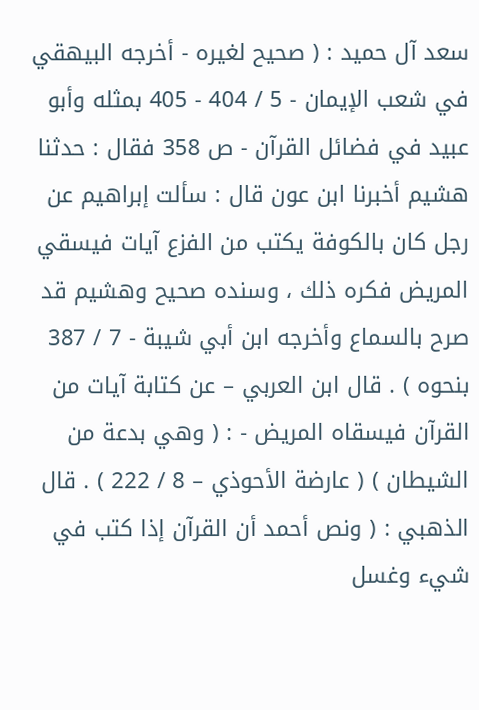سعد آل حميد : ( صحيح لغيره - أخرجه البيهقي في شعب الإيمان - 5 / 404 - 405 بمثله وأبو عبيد في فضائل القرآن - ص 358 فقال : حدثنا هشيم أخبرنا ابن عون قال : سألت إبراهيم عن رجل كان بالكوفة يكتب من الفزع آيات فيسقي المريض فكره ذلك ، وسنده صحيح وهشيم قد صرح بالسماع وأخرجه ابن أبي شيبة - 7 / 387 بنحوه ) . قال ابن العربي – عن كتابة آيات من القرآن فيسقاه المريض - : ( وهي بدعة من الشيطان ) ( عارضة الأحوذي – 8 / 222 ) . قال الذهبي : ( ونص أحمد أن القرآن إذا كتب في شيء وغسل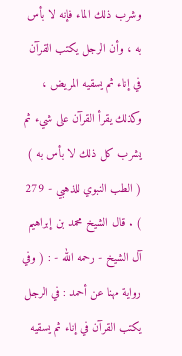وشرب ذلك الماء فإنه لا بأس به ، وأن الرجل يكتب القرآن في إناء ثم يسقيه المريض ، وكذلك يقرأ القرآن على شيء ثم يشرب كل ذلك لا بأس به ) ( الطب النبوي للذهبي - 279 ) . قال الشيخ محمد بن إبراهيم آل الشيخ - رحمه الله - : ( وفي رواية مهنا عن أحمد : في الرجل يكتب القرآن في إناء ثم يسقيه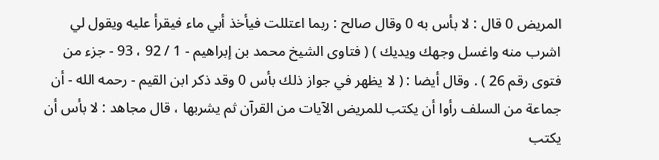المريض 0 قال : لا بأس به 0 وقال صالح : ربما اعتللت فيأخذ أبي ماء فيقرأ عليه ويقول لي اشرب منه واغسل وجهك ويديك ) ( فتاوى الشيخ محمد بن إبراهيم - 1 / 92 ، 93 - جزء من فتوى رقم 26 ) . وقال أيضا : ( لا يظهر في جواز ذلك بأس 0 وقد ذكر ابن القيم - رحمه الله - أن جماعة من السلف رأوا أن يكتب للمريض الآيات من القرآن ثم يشربها ، قال مجاهد : لا بأس أن يكتب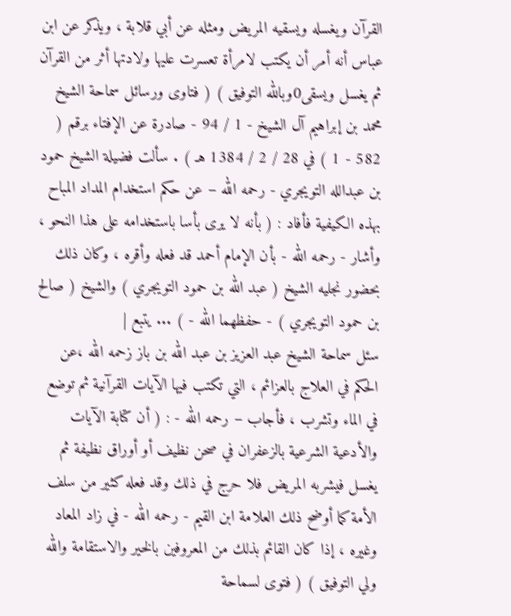القرآن ويغسله ويسقيه المريض ومثله عن أبي قلابة ، ويذكر عن ابن عباس أنه أمر أن يكتب لامرأة تعسرت عليها ولادتها أثر من القرآن ثم يغسل ويسقى0وبالله التوفيق ) ( فتاوى ورسائل سماحة الشيخ محمد بن إبراهيم آل الشيخ - 1 / 94 - صادرة عن الإفتاء برقم ( 582 - 1 ) في 28 / 2 / 1384 هـ ) . سألت فضيلة الشيخ حمود بن عبدالله التويجري - رحمه الله – عن حكم استخدام المداد المباح بهذه الكيفية فأفاد : ( بأنه لا يرى بأسا باستخدامه على هذا النحو ، وأشار - رحمه الله - بأن الإمام أحمد قد فعله وأقره ، وكان ذلك بحضور نجليه الشيخ ( عبد الله بن حمود التويجري ) والشيخ ( صالح بن حمود التويجري ) - حفظهما الله - ) ... يتبع |
سئل سماحة الشيخ عبد العزيز بن عبد الله بن باز زحمه الله ،عن الحكم في العلاج بالعزائم ، التي تكتب فيها الآيات القرآنية ثم توضع في الماء وتشرب ، فأجاب – رحمه الله - : ( أن كتابة الآيات والأدعية الشرعية بالزعفران في صحن نظيف أو أوراق نظيفة ثم يغسل فيشربه المريض فلا حرج في ذلك وقد فعله كثير من سلف الأمة كما أوضح ذلك العلامة ابن القيم - رحمه الله - في زاد المعاد وغيره ، إذا كان القائم بذلك من المعروفين بالخير والاستقامة والله ولي التوفيق ) ( فتوى لسماحة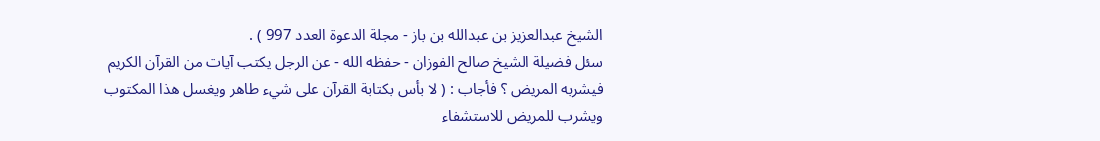الشيخ عبدالعزيز بن عبدالله بن باز - مجلة الدعوة العدد 997 ) .
سئل فضيلة الشيخ صالح الفوزان - حفظه الله - عن الرجل يكتب آيات من القرآن الكريم فيشربه المريض ؟ فأجاب : ( لا بأس بكتابة القرآن على شيء طاهر ويغسل هذا المكتوب ويشرب للمريض للاستشفاء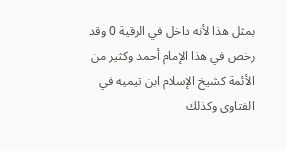بمثل هذا لأنه داخل في الرقية 0 وقد رخص في هذا الإمام أحمد وكثير من الأئمة كشيخ الإسلام ابن تيميه في الفتاوى وكذلك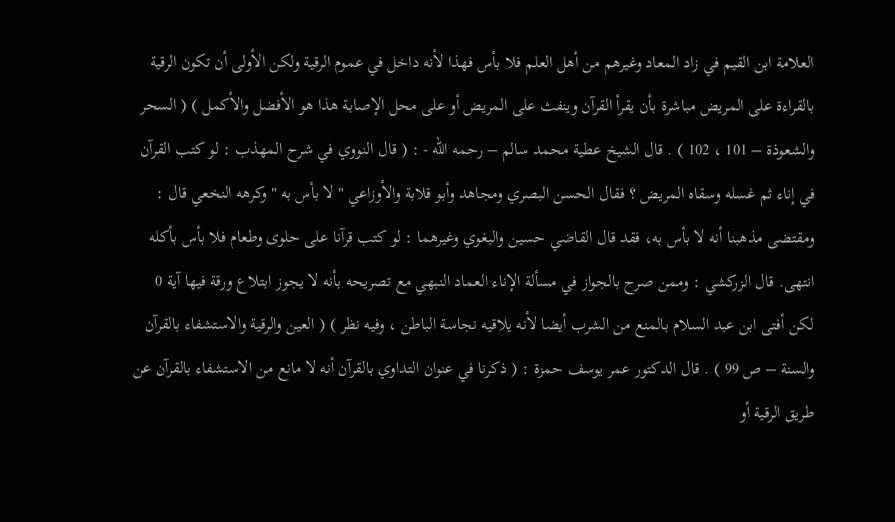العلامة ابن القيم في زاد المعاد وغيرهم من أهل العلم فلا بأس فهذا لأنه داخل في عموم الرقية ولكن الأولى أن تكون الرقية بالقراءة على المريض مباشرة بأن يقرأ القرآن وينفث على المريض أو على محل الإصابة هذا هو الأفضل والأكمل ) ( السحر والشعوذة – 101 ، 102 ) . قال الشيخ عطية محمد سالم – رحمه الله - : ( قال النووي في شرح المهذب : لو كتب القرآن في إناء ثم غسله وسقاه المريض ؟ فقال الحسن البصري ومجاهد وأبو قلابة والأوزاعي " لا بأس به " وكرهه النخعي قال : ومقتضى مذهبنا أنه لا بأس به، فقد قال القاضي حسين والبغوي وغيرهما : لو كتب قرآنا على حلوى وطعام فلا بأس بأكله انتهى. قال الزركشي : وممن صرح بالجواز في مسألة الإناء العماد النبهي مع تصريحه بأنه لا يجوز ابتلاع ورقة فيها آية 0 لكن أفتى ابن عبد السلام بالمنع من الشرب أيضا لأنه يلاقيه نجاسة الباطن ، وفيه نظر ) ( العين والرقية والاستشفاء بالقرآن والسنة – ص 99 ) . قال الدكتور عمر يوسف حمزة : ( ذكرنا في عنوان التداوي بالقرآن أنه لا مانع من الاستشفاء بالقرآن عن طريق الرقية أو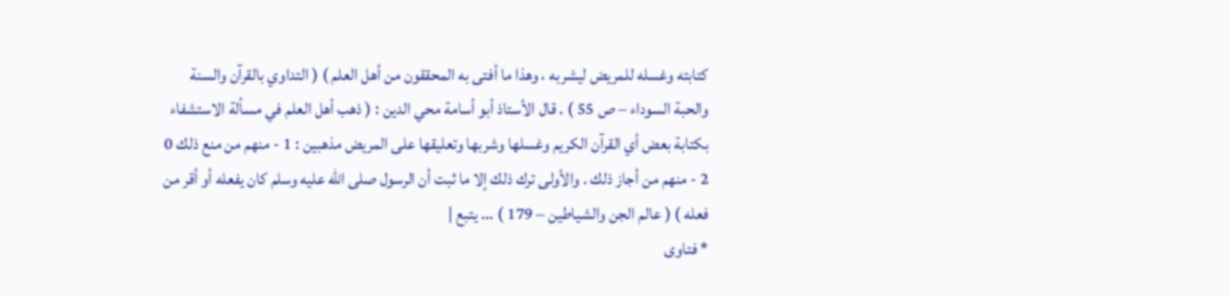كتابته وغسله للمريض ليشربه ، وهذا ما أفتى به المحققون من أهل العلم ) ( التداوي بالقرآن والسنة والحبة السوداء – ص 55 ) . قال الأستاذ أبو أسامة محي الدين : ( ذهب أهل العلم في مسألة الاستشفاء بكتابة بعض أي القرآن الكريم وغسلها وشربها وتعليقها على المريض مذهبين : 1 - منهم من منع ذلك 0 2 - منهم من أجاز ذلك . والأولى ترك ذلك إلا ما ثبت أن الرسول صلى الله عليه وسلم كان يفعله أو أقر من فعله ) ( عالم الجن والشياطين – 179 ) ... يتبع |
* فتاوى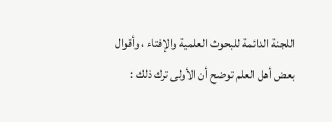اللجنة الدائمة للبحوث العلمية والإفتاء ، وأقوال بعض أهل العلم توضح أن الأولى ترك ذلك :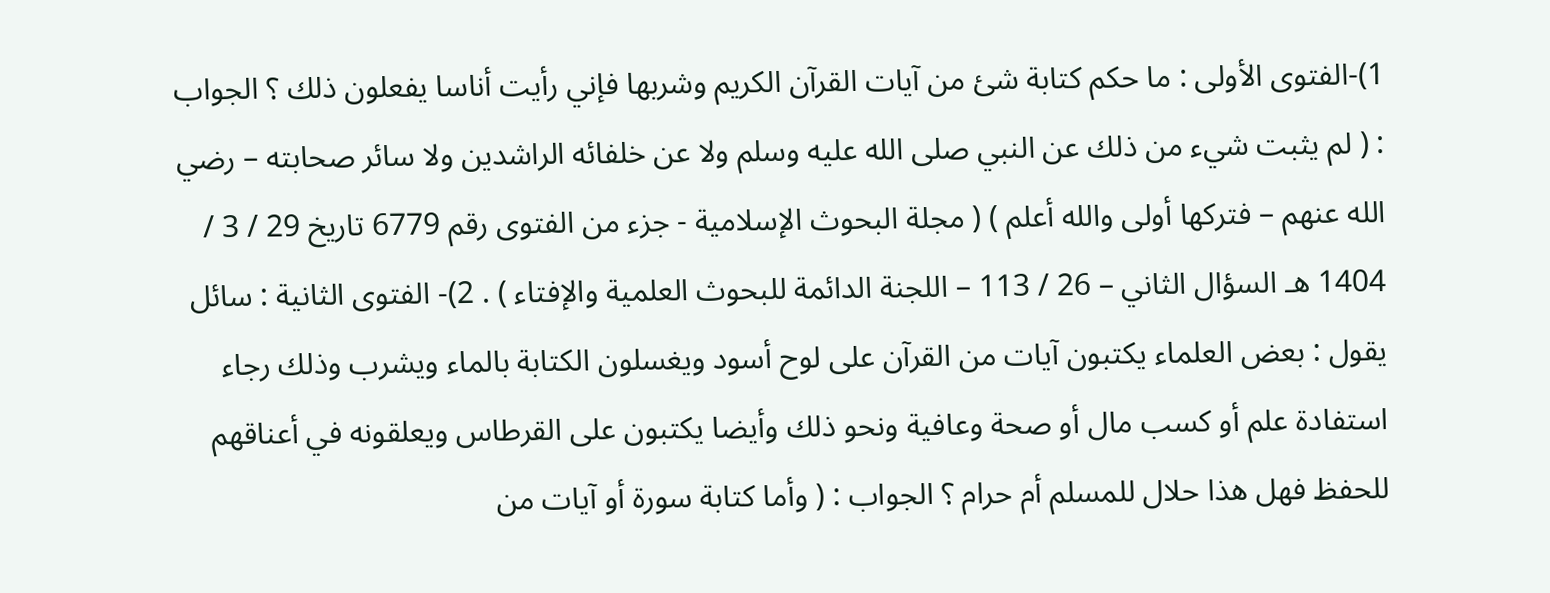1)-الفتوى الأولى : ما حكم كتابة شئ من آيات القرآن الكريم وشربها فإني رأيت أناسا يفعلون ذلك ؟ الجواب : ( لم يثبت شيء من ذلك عن النبي صلى الله عليه وسلم ولا عن خلفائه الراشدين ولا سائر صحابته – رضي الله عنهم – فتركها أولى والله أعلم ) ( مجلة البحوث الإسلامية - جزء من الفتوى رقم 6779 تاريخ 29 / 3 / 1404 هـ السؤال الثاني – 26 / 113 – اللجنة الدائمة للبحوث العلمية والإفتاء ) . 2)- الفتوى الثانية : سائل يقول : بعض العلماء يكتبون آيات من القرآن على لوح أسود ويغسلون الكتابة بالماء ويشرب وذلك رجاء استفادة علم أو كسب مال أو صحة وعافية ونحو ذلك وأيضا يكتبون على القرطاس ويعلقونه في أعناقهم للحفظ فهل هذا حلال للمسلم أم حرام ؟ الجواب : ( وأما كتابة سورة أو آيات من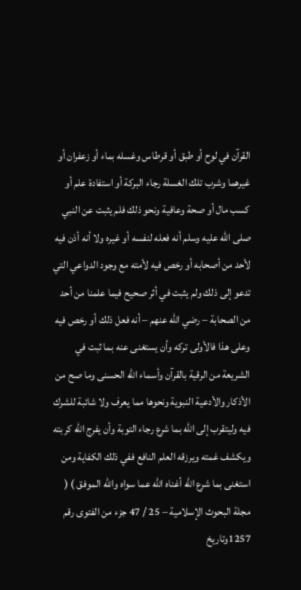القرآن في لوح أو طبق أو قرطاس وغسله بماء أو زعفران أو غيرهما وشرب تلك الغسلة رجاء البركة أو استفادة علم أو كسب مال أو صحة وعافية ونحو ذلك فلم يثبت عن النبي صلى الله عليه وسلم أنه فعله لنفسه أو غيره ولا أنه أذن فيه لأحد من أصحابه أو رخص فيه لأمته مع وجود الدواعي التي تدعو إلى ذلك ولم يثبت في أثر صحيح فيما علمنا من أحد من الصحابة – رضي الله عنهم – أنه فعل ذلك أو رخص فيه وعلى هذا فالأولى تركه وأن يستغنى عنه بما ثبت في الشريعة من الرقية بالقرآن وأسماء الله الحسنى وما صح من الأذكار والأدعية النبوية ونحوها مما يعرف ولا شائبة للشرك فيه وليتقرب إلى الله بما شرع رجاء التوبة وأن يفرج الله كربته ويكشف غمته ويرزقه العلم النافع ففي ذلك الكفاية ومن استغنى بما شرع الله أغناه الله عما سواه والله الموفق ) ( مجلة البحوث الإسلامية – 25 / 47 جزء من الفتوى رقم 1257وتاريخ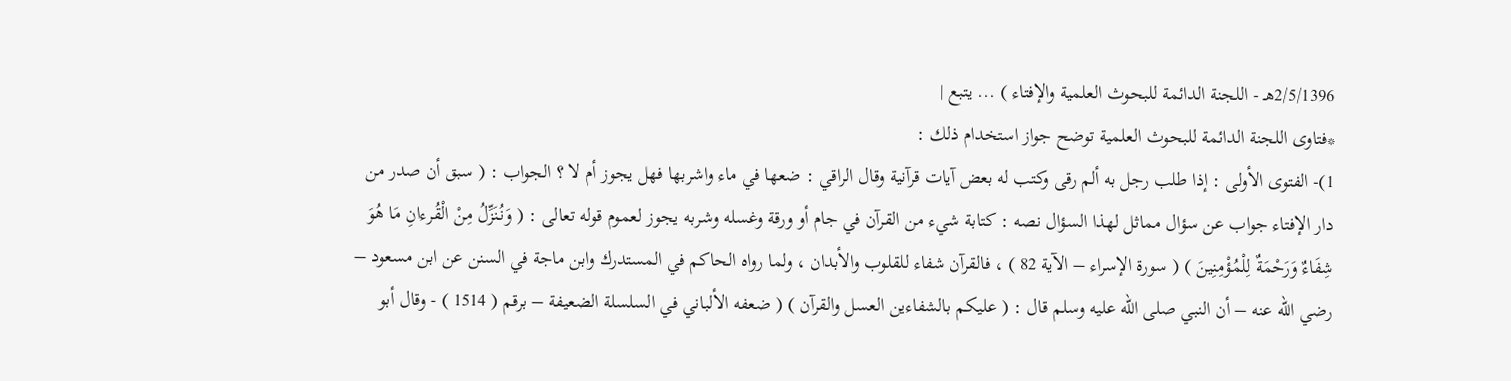2/5/1396هـ - اللجنة الدائمة للبحوث العلمية والإفتاء ) ... يتبع |
*فتاوى اللجنة الدائمة للبحوث العلمية توضح جواز استخدام ذلك :
1)- الفتوى الأولى : إذا طلب رجل به ألم رقى وكتب له بعض آيات قرآنية وقال الراقي : ضعها في ماء واشربها فهل يجوز أم لا ؟ الجواب : ( سبق أن صدر من دار الإفتاء جواب عن سؤال مماثل لهذا السؤال نصه : كتابة شيء من القرآن في جام أو ورقة وغسله وشربه يجوز لعموم قوله تعالى : ( وَنُنَزِّلُ مِنْ الْقُرءانِ مَا هُوَ شِفَاءٌ وَرَحْمَةٌ لِلْمُؤْمِنِينَ ) ( سورة الإسراء – الآية 82 ) ، فالقرآن شفاء للقلوب والأبدان ، ولما رواه الحاكم في المستدرك وابن ماجة في السنن عن ابن مسعود – رضي الله عنه – أن النبي صلى الله عليه وسلم قال : ( عليكم بالشفاءين العسل والقرآن ) ( ضعفه الألباني في السلسلة الضعيفة – برقم ( 1514 ) - وقال أبو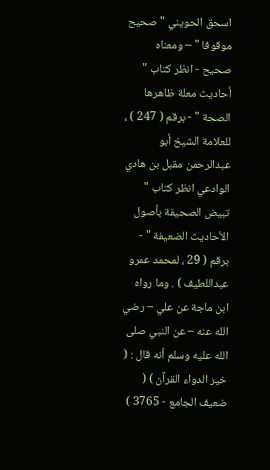اسحق الحويني " صحيح موقوفا " – ومعناه صحيح - انظر كتاب " أحاديث معلة ظاهرها الصحة " - برقم ( 247 ) ، للعلامة الشيخ أبو عبدالرحمن مقبل بن هادي الوادعي انظر كتاب " تبيض الصحيفة بأصول الأحاديث الضعيفة " - برقم ( 29 ، لمحمد عمرو عبداللطيف ) . وما رواه ابن ماجة عن علي – رضي الله عنه – عن النبي صلى الله عليه وسلم أنه قال : ( خير الدواء القرآن ) ( ضعيف الجامع - 3765 )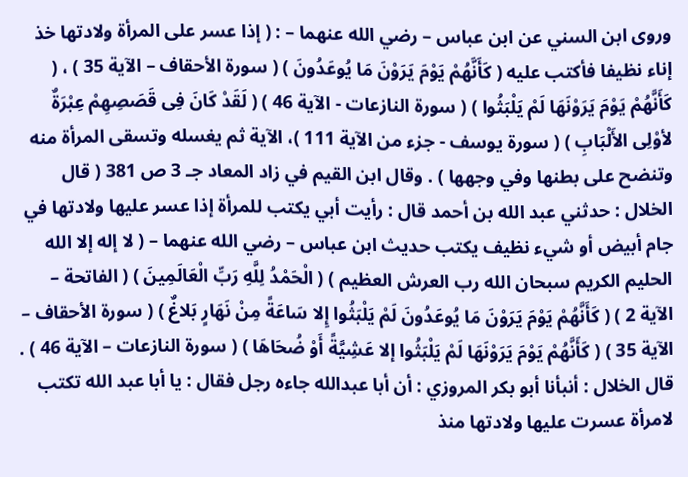وروى ابن السني عن ابن عباس – رضي الله عنهما – : ( إذا عسر على المرأة ولادتها خذ إناء نظيفا فأكتب عليه ( كَأَنَّهُمْ يَوْمَ يَرَوْنَ مَا يُوعَدُونَ ) ( سورة الأحقاف – الآية 35 ) ، ( كَأَنَّهُمْ يَوْمَ يَرَوْنَهَا لَمْ يَلْبَثُوا ) ( سورة النازعات - الآية 46 ) ( لَقَدْ كَانَ فِى قَصَصِهِمْ عِبْرَةٌ لأوْلِى الأَلْبَابِ ) ( سورة يوسف - جزء من الآية 111 )، الآية ثم يغسله وتسقى المرأة منه وتنضح على بطنها وفي وجهها ) . وقال ابن القيم في زاد المعاد جـ 3 ص 381 ( قال الخلال : حدثني عبد الله بن أحمد قال : رأيت أبي يكتب للمرأة إذا عسر عليها ولادتها في جام أبيض أو شيء نظيف يكتب حديث ابن عباس – رضي الله عنهما – ( لا إله إلا الله الحليم الكريم سبحان الله رب العرش العظيم ) ( الْحَمْدُ لِلَّهِ رَبِّ الْعَالَمِينَ ) ( الفاتحة – الآية 2 ) ( كَأَنَّهُمْ يَوْمَ يَرَوْنَ مَا يُوعَدُونَ لَمْ يَلْبَثُوا إِلا سَاعَةً مِنْ نَهَارٍ بَلاغٌ ) ( سورة الأحقاف – الآية 35 ) ( كَأَنَّهُمْ يَوْمَ يَرَوْنَهَا لَمْ يَلْبَثُوا إلا عَشِيَّةً أَوْ ضُحَاهَا ) ( سورة النازعات – الآية 46 ) . قال الخلال : أنبأنا أبو بكر المروزي : أن أبا عبدالله جاءه رجل فقال : يا أبا عبد الله تكتب لامرأة عسرت عليها ولادتها منذ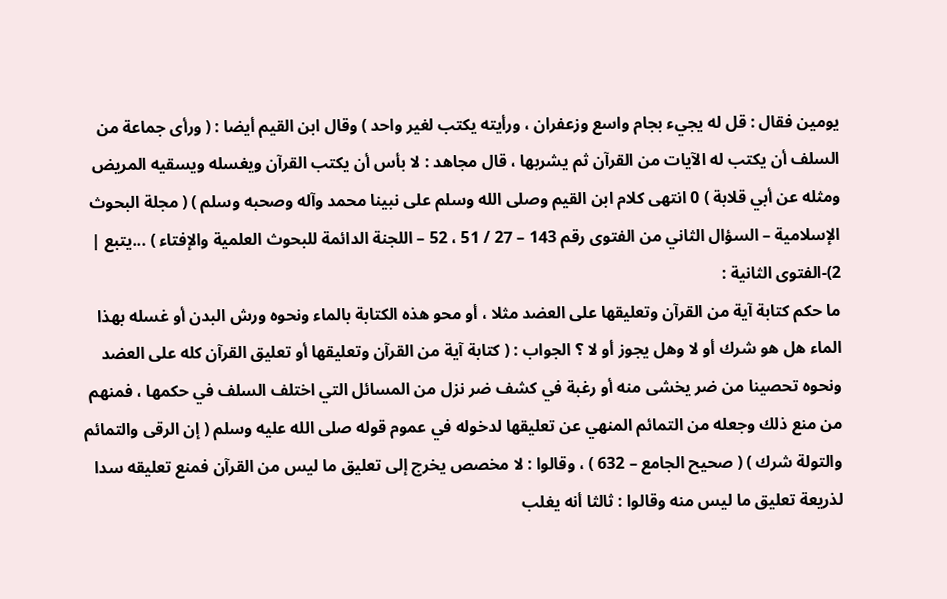يومين فقال : قل له يجيء بجام واسع وزعفران ، ورأيته يكتب لغير واحد ) وقال ابن القيم أيضا : ( ورأى جماعة من السلف أن يكتب له الآيات من القرآن ثم يشربها ، قال مجاهد : لا بأس أن يكتب القرآن ويغسله ويسقيه المريض ومثله عن أبي قلابة ) 0 انتهى كلام ابن القيم وصلى الله وسلم على نبينا محمد وآله وصحبه وسلم ) ( مجلة البحوث الإسلامية – السؤال الثاني من الفتوى رقم 143 – 27 / 51 ، 52 – اللجنة الدائمة للبحوث العلمية والإفتاء ) ...يتبع |
2)-الفتوى الثانية :
ما حكم كتابة آية من القرآن وتعليقها على العضد مثلا ، أو محو هذه الكتابة بالماء ونحوه ورش البدن أو غسله بهذا الماء هل هو شرك أو لا وهل يجوز أو لا ؟ الجواب : ( كتابة آية من القرآن وتعليقها أو تعليق القرآن كله على العضد ونحوه تحصينا من ضر يخشى منه أو رغبة في كشف ضر نزل من المسائل التي اختلف السلف في حكمها ، فمنهم من منع ذلك وجعله من التمائم المنهي عن تعليقها لدخوله في عموم قوله صلى الله عليه وسلم ( إن الرقى والتمائم والتولة شرك ) ( صحيح الجامع – 632 ) ، وقالوا : لا مخصص يخرج إلى تعليق ما ليس من القرآن فمنع تعليقه سدا لذريعة تعليق ما ليس منه وقالوا : ثالثا أنه يغلب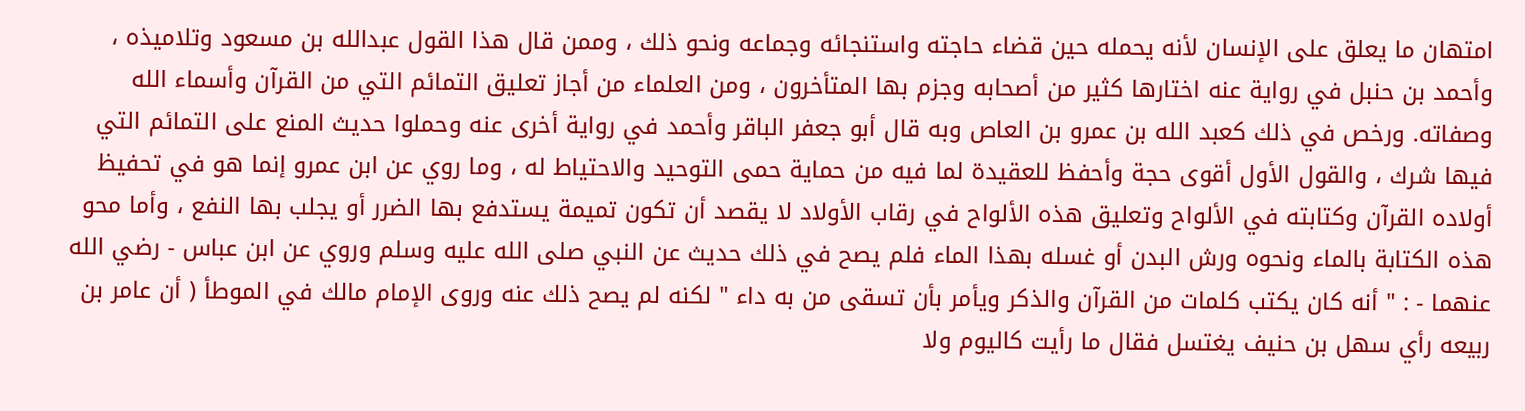امتهان ما يعلق على الإنسان لأنه يحمله حين قضاء حاجته واستنجائه وجماعه ونحو ذلك ، وممن قال هذا القول عبدالله بن مسعود وتلاميذه ، وأحمد بن حنبل في رواية عنه اختارها كثير من أصحابه وجزم بها المتأخرون ، ومن العلماء من أجاز تعليق التمائم التي من القرآن وأسماء الله وصفاته. ورخص في ذلك كعبد الله بن عمرو بن العاص وبه قال أبو جعفر الباقر وأحمد في رواية أخرى عنه وحملوا حديث المنع على التمائم التي فيها شرك ، والقول الأول أقوى حجة وأحفظ للعقيدة لما فيه من حماية حمى التوحيد والاحتياط له ، وما روي عن ابن عمرو إنما هو في تحفيظ أولاده القرآن وكتابته في الألواح وتعليق هذه الألواح في رقاب الأولاد لا يقصد أن تكون تميمة يستدفع بها الضرر أو يجلب بها النفع ، وأما محو هذه الكتابة بالماء ونحوه ورش البدن أو غسله بهذا الماء فلم يصح في ذلك حديث عن النبي صلى الله عليه وسلم وروي عن ابن عباس - رضي الله عنهما - : " أنه كان يكتب كلمات من القرآن والذكر ويأمر بأن تسقى من به داء " لكنه لم يصح ذلك عنه وروى الإمام مالك في الموطأ ( أن عامر بن ربيعه رأي سهل بن حنيف يغتسل فقال ما رأيت كاليوم ولا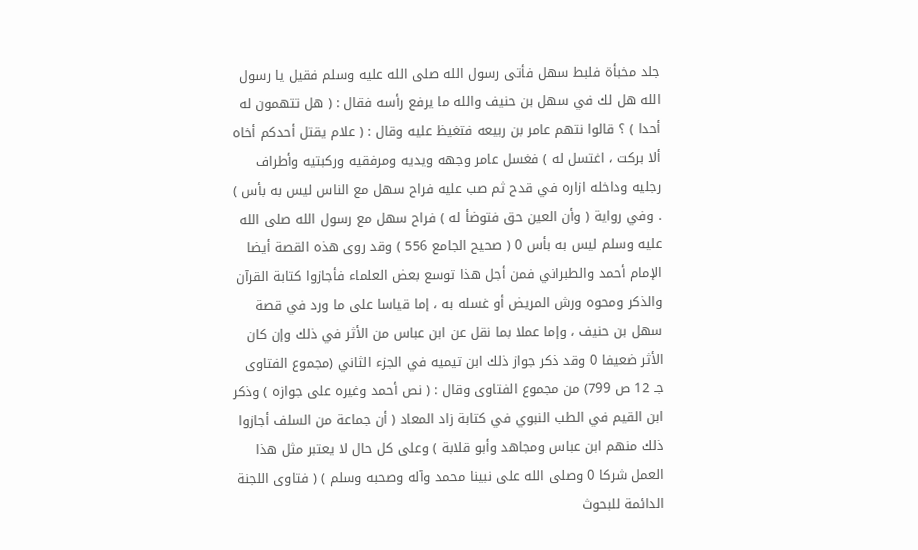جلد مخبأة فلبط سهل فأتى رسول الله صلى الله عليه وسلم فقيل يا رسول الله هل لك في سهل بن حنيف والله ما يرفع رأسه فقال : ( هل تتهمون له أحدا ) ؟ قالوا نتهم عامر بن ربيعه فتغيظ عليه وقال : ( علام يقتل أحدكم أخاه ألا بركت ، اغتسل له ) فغسل عامر وجهه ويديه ومرفقيه وركبتيه وأطراف رجليه وداخله ازاره في قدح ثم صب عليه فراح سهل مع الناس ليس به بأس ) . وفي رواية ( وأن العين حق فتوضأ له ) فراح سهل مع رسول الله صلى الله عليه وسلم ليس به بأس 0 ( صحيح الجامع 556 ) وقد روى هذه القصة أيضا الإمام أحمد والطبراني فمن أجل هذا توسع بعض العلماء فأجازوا كتابة القرآن والذكر ومحوه ورش المريض أو غسله به ، إما قياسا على ما ورد في قصة سهل بن حنيف ، وإما عملا بما نقل عن ابن عباس من الأثر في ذلك وإن كان الأثر ضعيفا 0 وقد ذكر جواز ذلك ابن تيميه في الجزء الثاني (مجموع الفتاوى جـ 12 ص 799) من مجموع الفتاوى وقال : ( نص أحمد وغيره على جوازه ) وذكر ابن القيم في الطب النبوي في كتابة زاد المعاد ( أن جماعة من السلف أجازوا ذلك منهم ابن عباس ومجاهد وأبو قلابة ) وعلى كل حال لا يعتبر مثل هذا العمل شركا 0 وصلى الله على نبينا محمد وآله وصحبه وسلم ) ( فتاوى اللجنة الدائمة للبحوث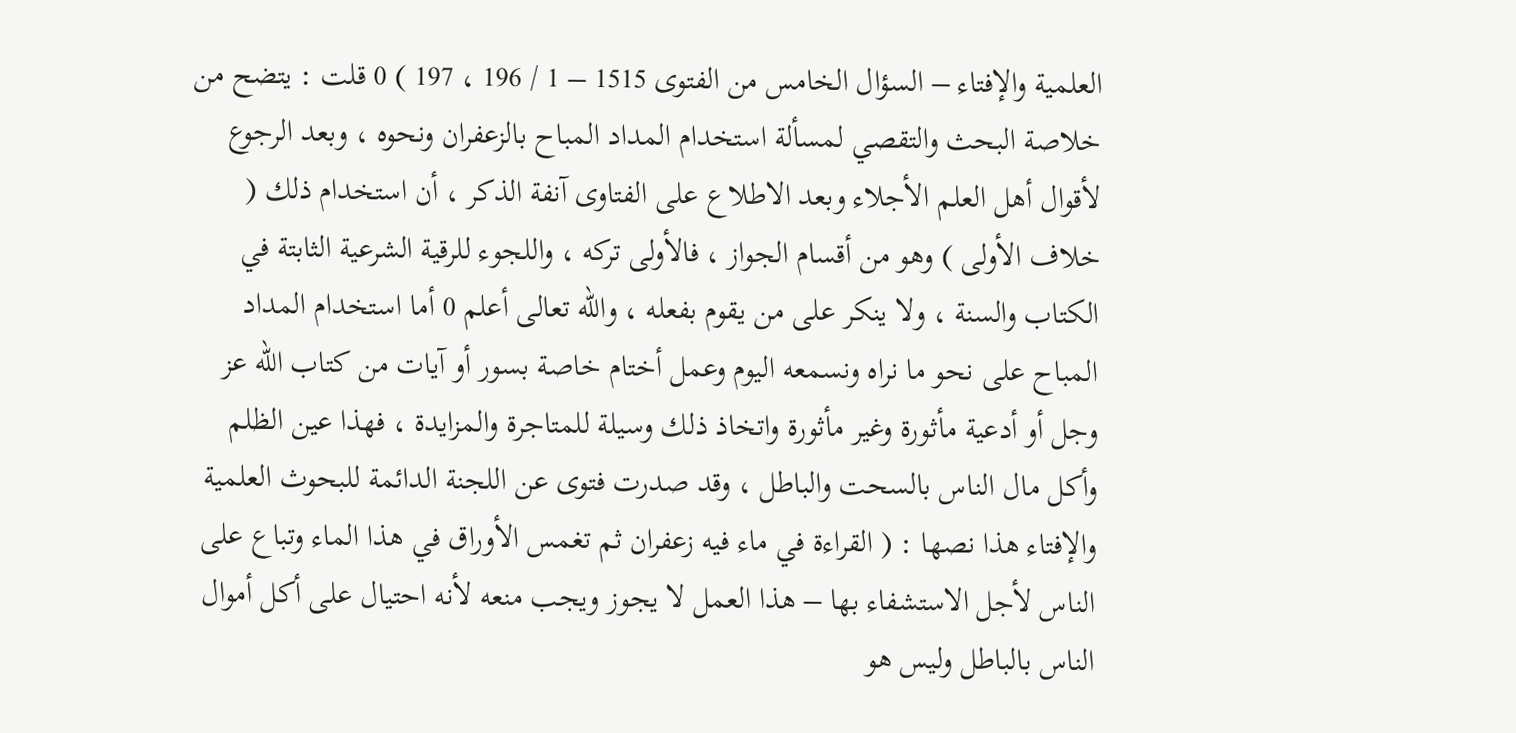العلمية والإفتاء – السؤال الخامس من الفتوى 1515 – 1 / 196 ، 197 ) 0 قلت : يتضح من خلاصة البحث والتقصي لمسألة استخدام المداد المباح بالزعفران ونحوه ، وبعد الرجوع لأقوال أهل العلم الأجلاء وبعد الاطلاع على الفتاوى آنفة الذكر ، أن استخدام ذلك ( خلاف الأولى ) وهو من أقسام الجواز ، فالأولى تركه ، واللجوء للرقية الشرعية الثابتة في الكتاب والسنة ، ولا ينكر على من يقوم بفعله ، والله تعالى أعلم 0 أما استخدام المداد المباح على نحو ما نراه ونسمعه اليوم وعمل أختام خاصة بسور أو آيات من كتاب الله عز وجل أو أدعية مأثورة وغير مأثورة واتخاذ ذلك وسيلة للمتاجرة والمزايدة ، فهذا عين الظلم وأكل مال الناس بالسحت والباطل ، وقد صدرت فتوى عن اللجنة الدائمة للبحوث العلمية والإفتاء هذا نصها : ( القراءة في ماء فيه زعفران ثم تغمس الأوراق في هذا الماء وتباع على الناس لأجل الاستشفاء بها – هذا العمل لا يجوز ويجب منعه لأنه احتيال على أكل أموال الناس بالباطل وليس هو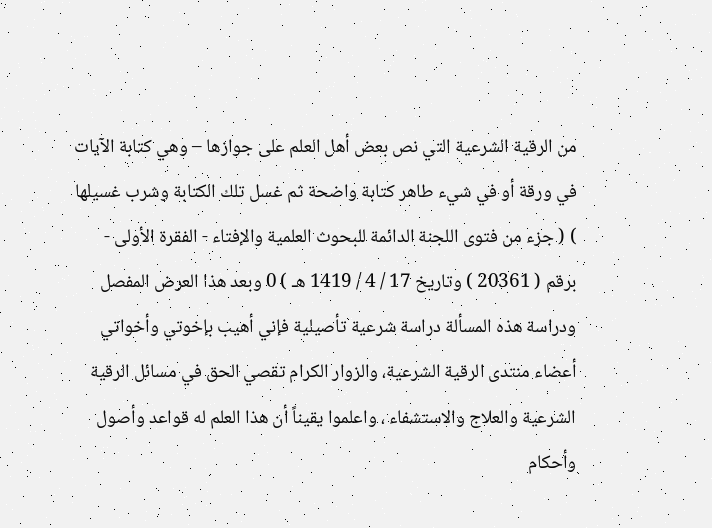من الرقية الشرعية التي نص بعض أهل العلم على جوازها – وهي كتابة الآيات في ورقة أو في شيء طاهر كتابة واضحة ثم غسل تلك الكتابة وشرب غسيلها ) ( جزء من فتوى اللجنة الدائمة للبحوث العلمية والإفتاء - الفقرة الأولى - برقم ( 20361 ) وتاريخ 17 / 4 / 1419 هـ ) 0 وبعد هذا العرض المفصل ودراسة هذه المسألة دراسة شرعية تأصيلية فإني أهيب بإخوتي وأخواتي أعضاء منتدى الرقية الشرعية، والزوار الكرام تقصي الحق في مسائل الرقية الشرعية والعلاج والاستشفاء ، واعلموا يقيناً أن هذا العلم له قواعد وأصول وأحكام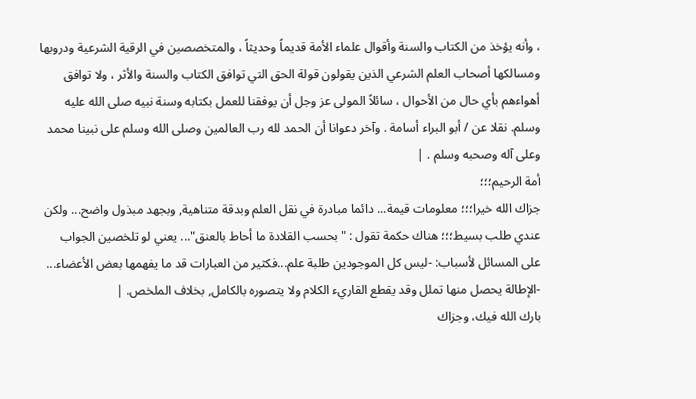، وأنه يؤخذ من الكتاب والسنة وأقوال علماء الأمة قديماً وحديثاً ، والمتخصصين في الرقية الشرعية ودروبها ومسالكها أصحاب العلم الشرعي الذين يقولون قولة الحق التي توافق الكتاب والسنة والأثر ، ولا توافق أهواءهم بأي حال من الأحوال ، سائلاً المولى عز وجل أن يوفقنا للعمل بكتابه وسنة نبيه صلى الله عليه وسلم. نقلا عن / أبو البراء أسامة . وآخر دعوانا أن الحمد لله رب العالمين وصلى الله وسلم على نبينا محمد وعلى آله وصحبه وسلم . |
أمة الرحيم؛؛؛
جزاك الله خيرا؛؛؛ معلومات قيمة... دائما مبادرة في نقل العلم وبدقة متناهية, وبجهد مبذول واضح... ولكن عندي طلب بسيط؛؛؛ هناك حكمة تقول : "بحسب القلادة ما أحاط بالعنق"... يعني لو تلخصين الجواب على المسائل لأسباب: -ليس كل الموجودين طلبة علم...فكثير من العبارات قد ما يفهمها بعض الأعضاء... -الإطالة يحصل منها تملل وقد يقطع القاريء الكلام ولا يتصوره بالكامل, بخلاف الملخص. |
بارك الله فيك، وجزاك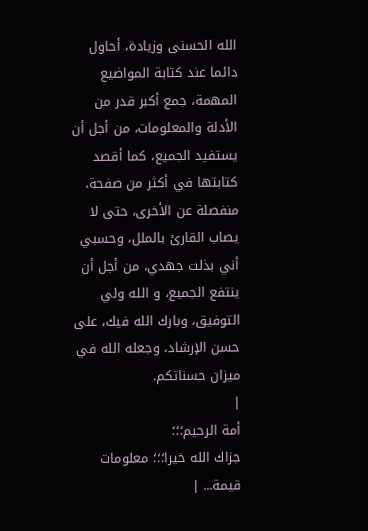الله الحسنى وزيادة، أحاول دائما عند كتابة المواضيع المهمة، جمع أكبر قدر من الأدلة والمعلومات، من أجل أن يستفيد الجميع، كما أقصد كتابتها في أكثر من صفحة، منفصلة عن الأخرى، حتى لا يصاب القارئ بالملل، وحسبي أني بذلت جهدي، من أجل أن ينتفع الجميع، و الله ولي التوفيق، وبارك الله فيك، على حسن الإرشاد، وجعله الله في ميزان حسناتكم.
|
أمة الرحيم؛؛؛
جزاك الله خيرا؛؛؛ معلومات قيمة... |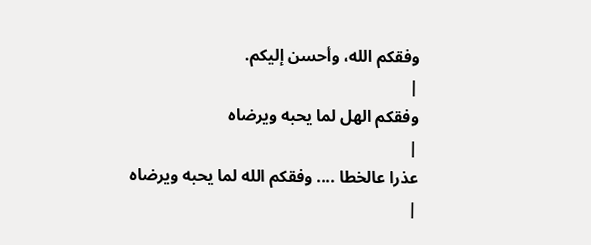وفقكم الله، وأحسن إليكم.
|
وفقكم الهل لما يحبه ويرضاه
|
عذرا عالخطا .... وفقكم الله لما يحبه ويرضاه
|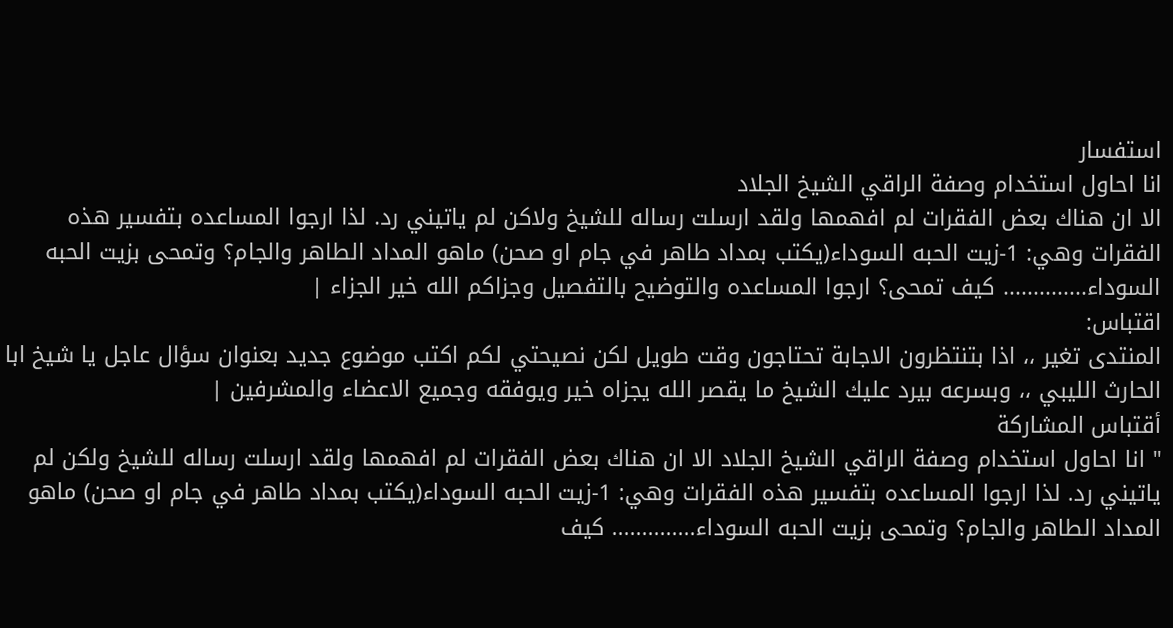استفسار
انا احاول استخدام وصفة الراقي الشيخ الجلاد
الا ان هناك بعض الفقرات لم افهمها ولقد ارسلت رساله للشيخ ولاكن لم ياتيني رد. لذا ارجوا المساعده بتفسير هذه الفقرات وهي: 1-زيت الحبه السوداء(يكتب بمداد طاهر في جام او صحن) ماهو المداد الطاهر والجام؟ وتمحى بزيت الحبه السوداء.............. كيف تمحى؟ ارجوا المساعده والتوضيح بالتفصيل وجزاكم الله خير الجزاء |
اقتباس:
المنتدى تغير ،، اذا بتنتظرون الاجابة تحتاجون وقت طويل لكن نصيحتي لكم اكتب موضوع جديد بعنوان سؤال عاجل يا شيخ ابا الحارث الليبي ،، وبسرعه بيرد عليك الشيخ ما يقصر الله يجزاه خير ويوفقه وجميع الاعضاء والمشرفين |
أقتباس المشاركة
" انا احاول استخدام وصفة الراقي الشيخ الجلاد الا ان هناك بعض الفقرات لم افهمها ولقد ارسلت رساله للشيخ ولكن لم ياتيني رد. لذا ارجوا المساعده بتفسير هذه الفقرات وهي: 1-زيت الحبه السوداء(يكتب بمداد طاهر في جام او صحن) ماهو المداد الطاهر والجام؟ وتمحى بزيت الحبه السوداء.............. كيف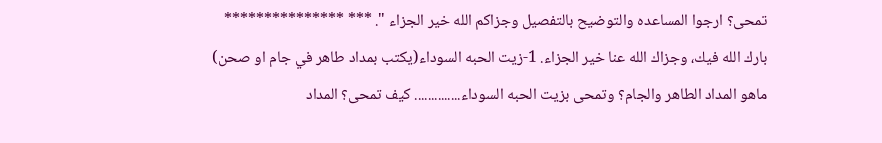تمحى؟ ارجوا المساعده والتوضيح بالتفصيل وجزاكم الله خير الجزاء ". *** *************** بارك الله فيك، وجزاك الله عنا خير الجزاء. 1-زيت الحبه السوداء(يكتب بمداد طاهر في جام او صحن) ماهو المداد الطاهر والجام؟ وتمحى بزيت الحبه السوداء.............. كيف تمحى؟ المداد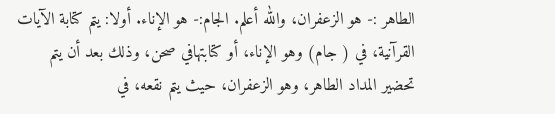الطاهر :- هو الزعفران، والله أعلم. الجام:- هو الإناء. أولا: يتم كتابة الآيات القرآنية، في ( جام) وهو الإناء، أو كتابتهافي صحن، وذلك بعد أن يتم تحضير المداد الطاهر، وهو الزعفران، حيث يتم نقعه، في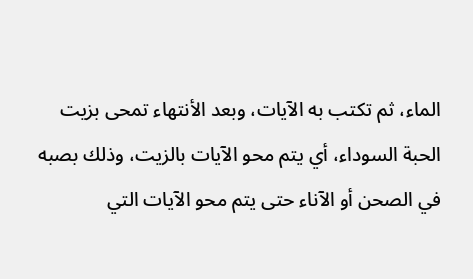الماء، ثم تكتب به الآيات، وبعد الأنتهاء تمحى بزيت الحبة السوداء، أي يتم محو الآيات بالزيت، وذلك بصبه في الصحن أو الآناء حتى يتم محو الآيات التي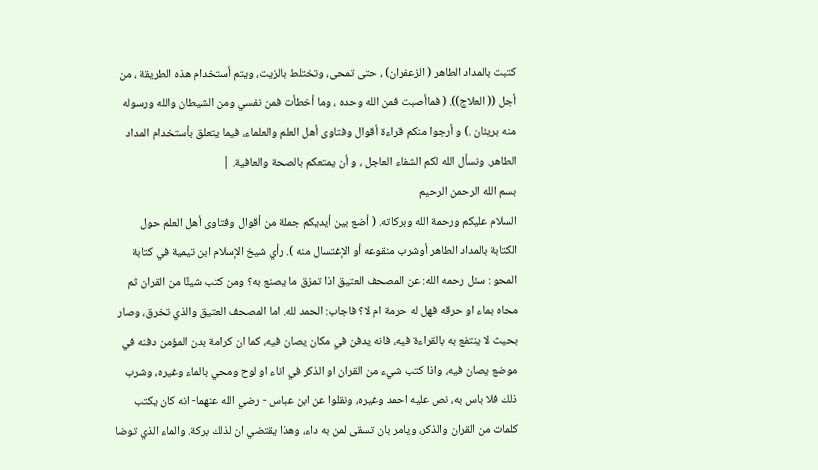كتبت بالمداد الطاهر ( الزعفران) ، حتى تمحى، وتختلط بالزيت، ويتم أستخدام هذه الطريقة ، من أجل (( العلاج)). ( فماأصبت فمن الله وحده ، وما أخطأت فمن نفسي ومن الشيطان والله ورسوله منه بريئان .) و أرجوا منكم قراءة أقوال وفتاوى أهل العلم والعلماء، فيما يتعلق بأستخدام المداد الطاهر. ونسأل الله لكم الشفاء العاجل ، و أن يمتعكم بالصحة والعافية. |
بسم الله الرحمن الرحيم
السلام عليكم ورحمة الله وبركاته. ( أضع بين أيديكم جملة من أقوال وفتاوى أهل العلم حول الكتابة بالمداد الطاهر أوشرب منقوعه أو الإغتسال منه ). رأي شيخ الإسلام ابن تيمية في كتابة المحو : سئل رحمه الله: عن المصحف العتيق اذا تمزق ما يصنع به؟ ومن كتب شيئًا من القران ثم محاه بماء او حرقه فهل له حرمة ام لا؟ فاجاب: الحمد لله. اما المصحف العتيق والذي تخرق، وصار بحيث لا ينتفع به بالقراءة فيه، فانه يدفن في مكان يصان فيه، كما ان كرامة بدن المؤمن دفنه في موضع يصان فيه، واذا كتب شيء من القران او الذكر في اناء او لوح ومحي بالماء وغيره، وشرب ذلك فلا باس به، نص عليه احمد وغيره، ونقلوا عن ابن عباس - رضي الله عنهما- انه كان يكتب كلمات من القران والذكر، ويامر بان تسقى لمن به داء، وهذا يقتضي ان لذلك بركة. والماء الذي توضا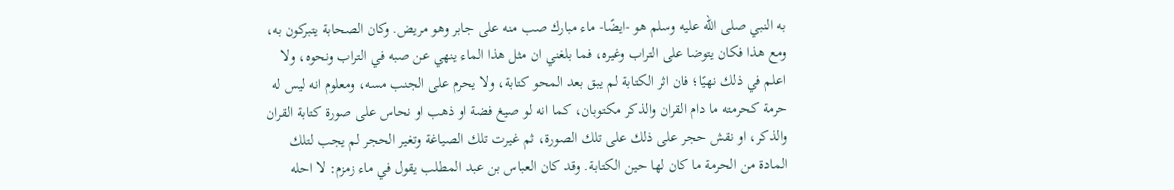به النبي صلى الله عليه وسلم هو -ايضًا- ماء مبارك صب منه على جابر وهو مريض. وكان الصحابة يتبركون به، ومع هذا فكان يتوضا على التراب وغيره، فما بلغني ان مثل هذا الماء ينهي عن صبه في التراب ونحوه، ولا اعلم في ذلك نهيًا؛ فان اثر الكتابة لم يبق بعد المحو كتابة، ولا يحرم على الجنب مسه، ومعلوم انه ليس له حرمة كحرمته ما دام القران والذكر مكتوبان، كما انه لو صيغ فضة او ذهب او نحاس على صورة كتابة القران والذكر، او نقش حجر على ذلك على تلك الصورة، ثم غيرت تلك الصياغة وتغير الحجر لم يجب لتلك المادة من الحرمة ما كان لها حين الكتابة. وقد كان العباس بن عبد المطلب يقول في ماء زمزم: لا احله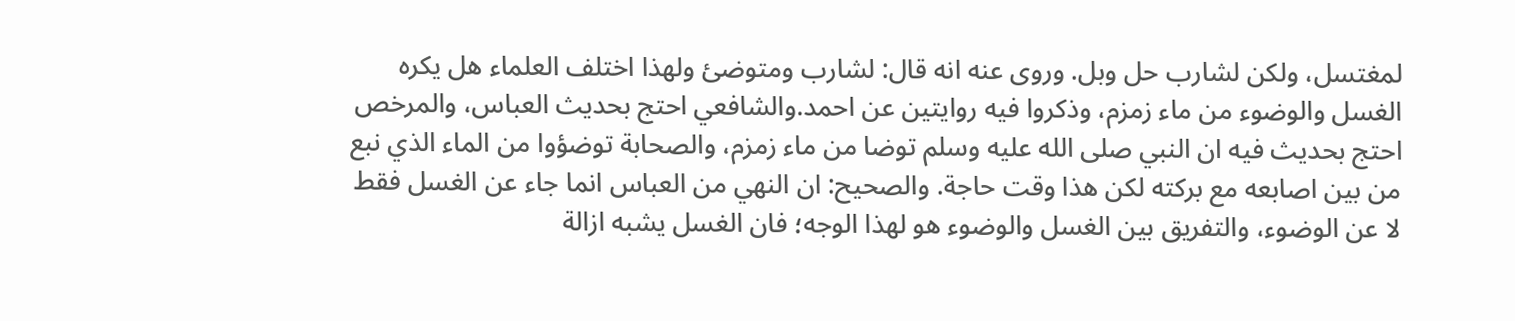لمغتسل، ولكن لشارب حل وبل. وروى عنه انه قال: لشارب ومتوضئ ولهذا اختلف العلماء هل يكره الغسل والوضوء من ماء زمزم، وذكروا فيه روايتين عن احمد.والشافعي احتج بحديث العباس، والمرخص احتج بحديث فيه ان النبي صلى الله عليه وسلم توضا من ماء زمزم، والصحابة توضؤوا من الماء الذي نبع من بين اصابعه مع بركته لكن هذا وقت حاجة. والصحيح: ان النهي من العباس انما جاء عن الغسل فقط لا عن الوضوء، والتفريق بين الغسل والوضوء هو لهذا الوجه؛ فان الغسل يشبه ازالة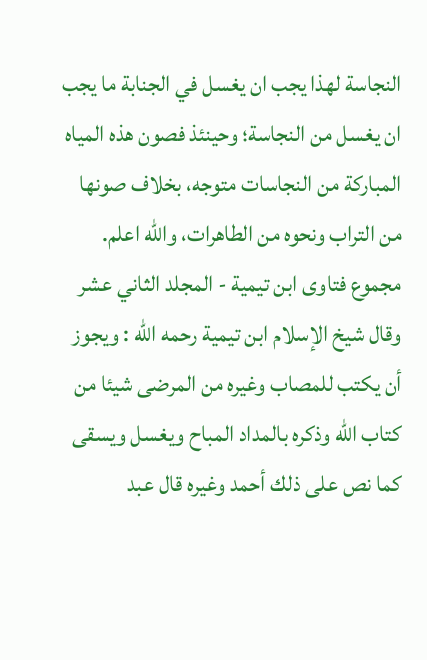النجاسة لهذا يجب ان يغسل في الجنابة ما يجب ان يغسل من النجاسة؛ وحينئذ فصون هذه المياه المباركة من النجاسات متوجه، بخلاف صونها من التراب ونحوه من الطاهرات، والله اعلم. مجموع فتاوى ابن تيمية - المجلد الثاني عشر وقال شيخ الإسلام ابن تيمية رحمه الله : ويجوز أن يكتب للمصاب وغيره من المرضى شيئا من كتاب الله وذكره بالمداد المباح ويغسل ويسقى كما نص على ذلك أحمد وغيره قال عبد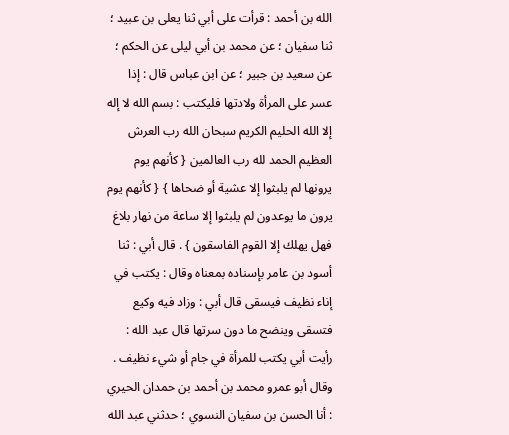الله بن أحمد : قرأت على أبي ثنا يعلى بن عبيد ؛ ثنا سفيان ؛ عن محمد بن أبي ليلى عن الحكم ؛ عن سعيد بن جبير ؛ عن ابن عباس قال : إذا عسر على المرأة ولادتها فليكتب : بسم الله لا إله إلا الله الحليم الكريم سبحان الله رب العرش العظيم الحمد لله رب العالمين { كأنهم يوم يرونها لم يلبثوا إلا عشية أو ضحاها } { كأنهم يوم يرون ما يوعدون لم يلبثوا إلا ساعة من نهار بلاغ فهل يهلك إلا القوم الفاسقون } . قال أبي : ثنا أسود بن عامر بإسناده بمعناه وقال : يكتب في إناء نظيف فيسقى قال أبي : وزاد فيه وكيع فتسقى وينضح ما دون سرتها قال عبد الله : رأيت أبي يكتب للمرأة في جام أو شيء نظيف . وقال أبو عمرو محمد بن أحمد بن حمدان الحيري : أنا الحسن بن سفيان النسوي ؛ حدثني عبد الله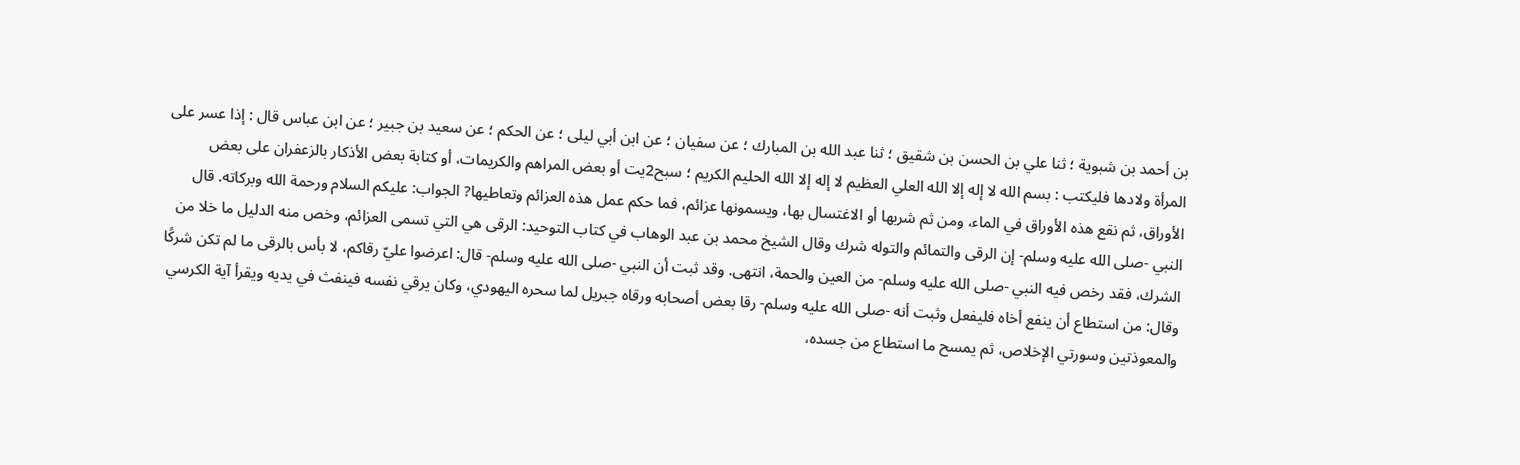بن أحمد بن شبوية ؛ ثنا علي بن الحسن بن شقيق ؛ ثنا عبد الله بن المبارك ؛ عن سفيان ؛ عن ابن أبي ليلى ؛ عن الحكم ؛ عن سعيد بن جبير ؛ عن ابن عباس قال : إذا عسر على المرأة ولادها فليكتب : بسم الله لا إله إلا الله العلي العظيم لا إله إلا الله الحليم الكريم ؛ سبح2يت أو بعض المراهم والكريمات، أو كتابة بعض الأذكار بالزعفران على بعض الأوراق، ثم نقع هذه الأوراق في الماء، ومن ثم شربها أو الاغتسال بها، ويسمونها عزائم، فما حكم عمل هذه العزائم وتعاطيها? الجواب: عليكم السلام ورحمة الله وبركاته. قال النبي -صلى الله عليه وسلم- إن الرقى والتمائم والتوله شرك وقال الشيخ محمد بن عبد الوهاب في كتاب التوحيد: الرقى هي التي تسمى العزائم، وخص منه الدليل ما خلا من الشرك، فقد رخص فيه النبي -صلى الله عليه وسلم- من العين والحمة، انتهى. وقد ثبت أن النبي -صلى الله عليه وسلم- قال: اعرضوا عليّ رقاكم، لا بأس بالرقى ما لم تكن شركًا وقال: من استطاع أن ينفع أخاه فليفعل وثبت أنه -صلى الله عليه وسلم- رقا بعض أصحابه ورقاه جبريل لما سحره اليهودي، وكان يرقي نفسه فينفث في يديه ويقرأ آية الكرسي والمعوذتين وسورتي الإخلاص، ثم يمسح ما استطاع من جسده،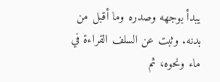يبدأ بوجهه وصدره وما أقبل من بدنه. وثبت عن السلف القراءة في ماء ونحوه، ثم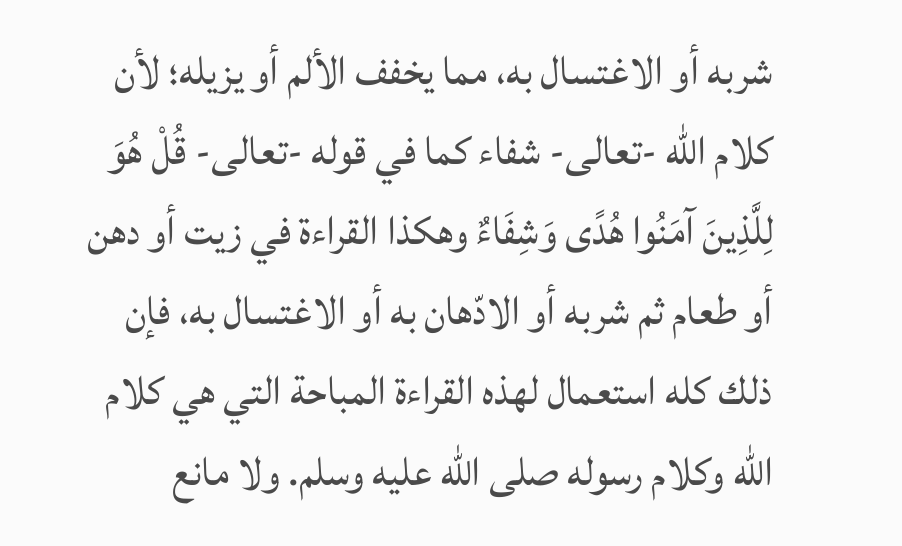شربه أو الاغتسال به، مما يخفف الألم أو يزيله؛ لأن كلام الله -تعالى- شفاء كما في قوله -تعالى- قُلْ هُوَ لِلَّذِينَ آمَنُوا هُدًى وَشِفَاءٌ وهكذا القراءة في زيت أو دهن أو طعام ثم شربه أو الادّهان به أو الاغتسال به، فإن ذلك كله استعمال لهذه القراءة المباحة التي هي كلام الله وكلام رسوله صلى الله عليه وسلم. ولا مانع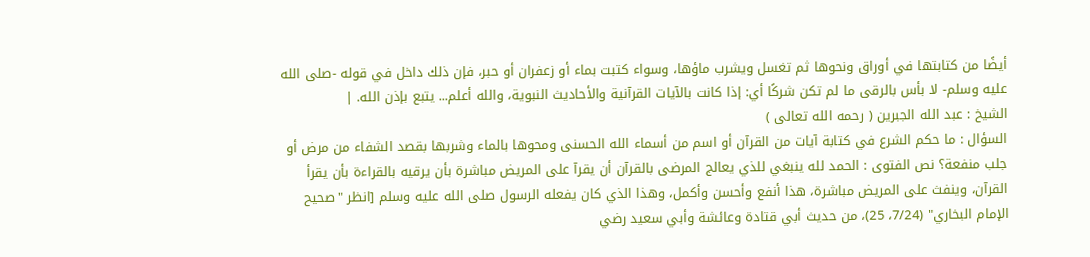أيضًا من كتابتها في أوراق ونحوها ثم تغسل ويشرب ماؤها، وسواء كتبت بماء أو زعفران أو حبر، فإن ذلك داخل في قوله -صلى الله عليه وسلم- لا بأس بالرقى ما لم تكن شركًا أي: إذا كانت بالآيات القرآنية والأحاديث النبوية، والله أعلم... يتبع بإذن الله. |
الشيخ : عبد الله الجبرين ( رحمه الله تعالى )
السؤال : ما حكم الشرع في كتابة آيات من القرآن أو اسم من أسماء الله الحسنى ومحوها بالماء وشربها بقصد الشفاء من مرض أو جلب منفعة؟ نص الفتوى : الحمد لله ينبغي للذي يعالج المرضى بالقرآن أن يقرآ على المريض مباشرة بأن يرقيه بالقراءة بأن يقرأ القرآن، وينفث على المريض مباشرة، هذا أنفع وأحسن وأكمل، وهذا الذي كان يفعله الرسول صلى الله عليه وسلم [انظر "صحيح الإمام البخاري" (7/24، 25)، من حديث أبي قتادة وعائشة وأبي سعيد رضي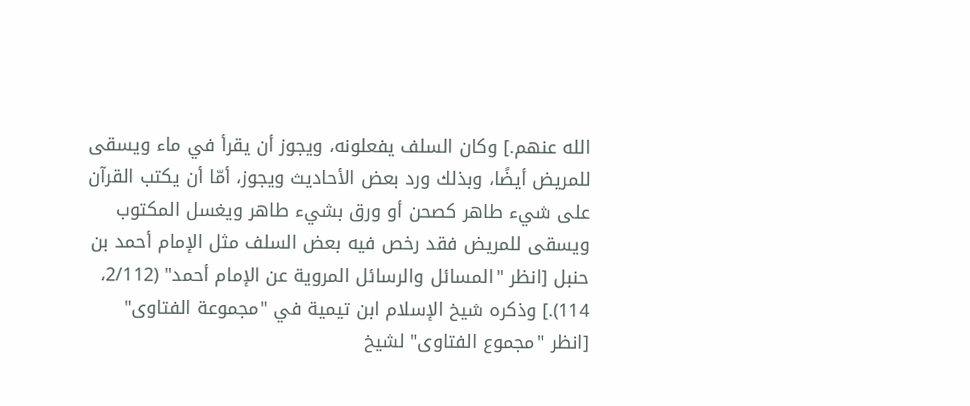الله عنهم.] وكان السلف يفعلونه، ويجوز أن يقرأ في ماء ويسقى للمريض أيضًا، وبذلك ورد بعض الأحاديث ويجوز، أمّا أن يكتب القرآن على شيء طاهر كصحن أو ورق بشيء طاهر ويغسل المكتوب ويسقى للمريض فقد رخص فيه بعض السلف مثل الإمام أحمد بن حنبل [انظر "المسائل والرسائل المروية عن الإمام أحمد" (2/112، 114).] وذكره شيخ الإسلام ابن تيمية في "مجموعة الفتاوى" [انظر "مجموع الفتاوى" لشيخ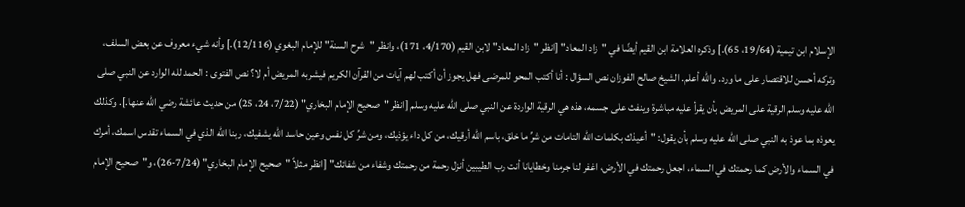الإسلام ابن تيمية (19/64، 65).] وذكره العلامة ابن القيم أيضًا في "زاد المعاد" [انظر "زاد المعاد" لابن القيم (4/170، 171)، وانظر "شرح السنة" للإمام البغوي (12/116).] وأنه شيء معروف عن بعض السلف، وتركه أحسن للاقتصار على ما ورد. والله أعلم. الشيخ صالح الفوزان نص السؤال : أنا أكتب المحو للمرضى فهل يجوز أن أكتب لهم آيات من القرآن الكريم فيشربه المريض أم لا؟ نص الفتوى : الحمد لله الوارد عن النبي صلى الله عليه وسلم الرقية على المريض بأن يقرأ عليه مباشرة وينفث على جسمه، هذه هي الرقية الواردة عن النبي صلى الله عليه وسلم [انظر "صحيح الإمام البخاري" (7/22، 24، 25) من حديث عائشة رضي الله عنها.]. وكذلك يعوذه بما عوذ به النبي صلى الله عليه وسلم بأن يقول: "أعيذك بكلمات الله التامات من شرِّ ما خلق، باسم الله أرقيك، من كل داء يؤذيك، ومن شرِّ كل نفس وعين حاسد الله يشفيك، ربنا الله الذي في السماء تقدس اسمك، أمرك في السماء والأرض كما رحمتك في السماء، اجعل رحمتك في الأرض، اغفر لنا جرمنا وخطايانا أنت رب الطيبين أنزل رحمة من رحمتك وشفاء من شفائك" [انظر مثلاً "صحيح الإمام البخاري" (7/24-26)، و"صحيح الإمام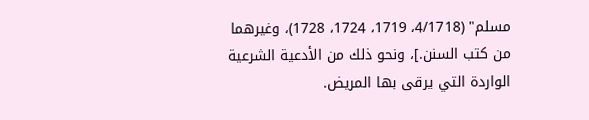مسلم" (4/1718، 1719، 1724، 1728)، وغيرهما من كتب السنن.]، ونحو ذلك من الأدعية الشرعية الواردة التي يرقى بها المريض.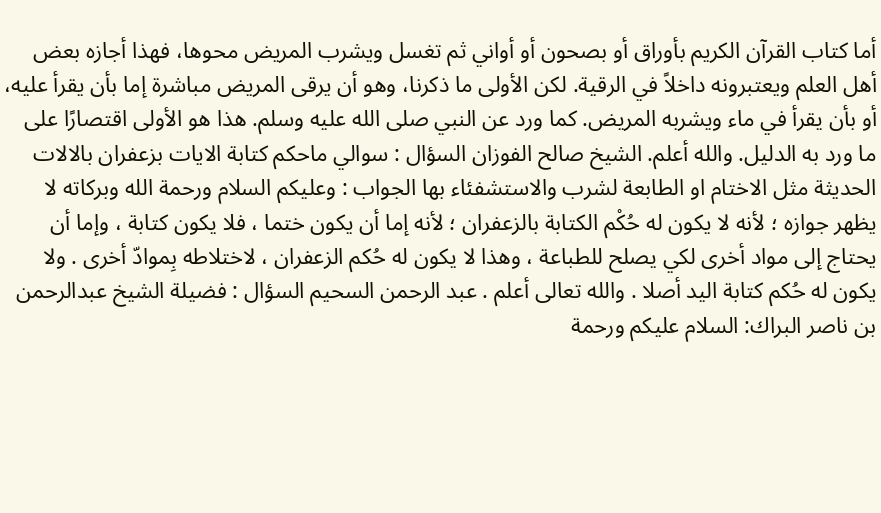أما كتاب القرآن الكريم بأوراق أو بصحون أو أواني ثم تغسل ويشرب المريض محوها، فهذا أجازه بعض أهل العلم ويعتبرونه داخلاً في الرقية. لكن الأولى ما ذكرنا، وهو أن يرقى المريض مباشرة إما بأن يقرأ عليه، أو بأن يقرأ في ماء ويشربه المريض. كما ورد عن النبي صلى الله عليه وسلم. هذا هو الأولى اقتصارًا على ما ورد به الدليل. والله أعلم. الشيخ صالح الفوزان السؤال : سوالي ماحكم كتابة الايات بزعفران بالالات الحديثة مثل الاختام او الطابعة لشرب والاستشفئاء بها الجواب : وعليكم السلام ورحمة الله وبركاته لا يظهر جوازه ؛ لأنه لا يكون له حُكْم الكتابة بالزعفران ؛ لأنه إما أن يكون ختما ، فلا يكون كتابة ، وإما أن يحتاج إلى مواد أخرى لكي يصلح للطباعة ، وهذا لا يكون له حُكم الزعفران ، لاختلاطه بِموادّ أخرى . ولا يكون له حُكم كتابة اليد أصلا . والله تعالى أعلم . عبد الرحمن السحيم السؤال : فضيلة الشيخ عبدالرحمن بن ناصر البراك: السلام عليكم ورحمة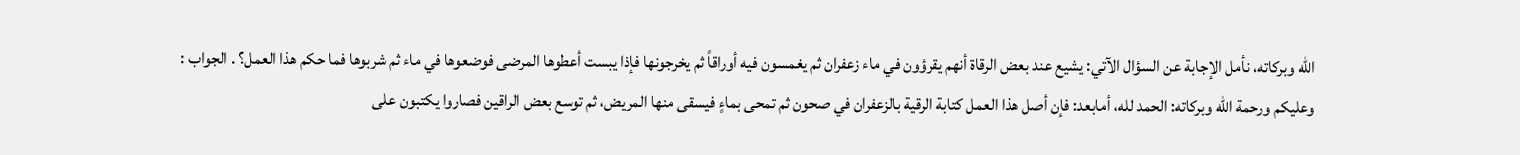الله وبركاته، نأمل الإجابة عن السؤال الآتي: يشيع عند بعض الرقاة أنهم يقرؤون في ماء زعفران ثم يغمسون فيه أوراقاً ثم يخرجونها فإذا يبست أعطوها المرضى فوضعوها في ماء ثم شربوها فما حكم هذا العمل؟ . الجواب : وعليكم ورحمة الله وبركاته: الحمد لله، أمابعد: فإن أصل هذا العمل كتابة الرقية بالزعفران في صحون ثم تمحى بماءٍ فيسقى منها المريض، ثم توسع بعض الراقين فصاروا يكتبون على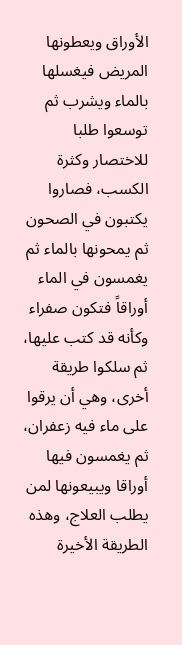الأوراق ويعطونها المريض فيغسلها بالماء ويشرب ثم توسعوا طلبا للاختصار وكثرة الكسب، فصاروا يكتبون في الصحون ثم يمحونها بالماء ثم يغمسون في الماء أوراقاً فتكون صفراء وكأنه قد كتب عليها، ثم سلكوا طريقة أخرى، وهي أن يرقوا على ماء فيه زعفران، ثم يغمسون فيها أوراقا ويبيعونها لمن يطلب العلاج، وهذه الطريقة الأخيرة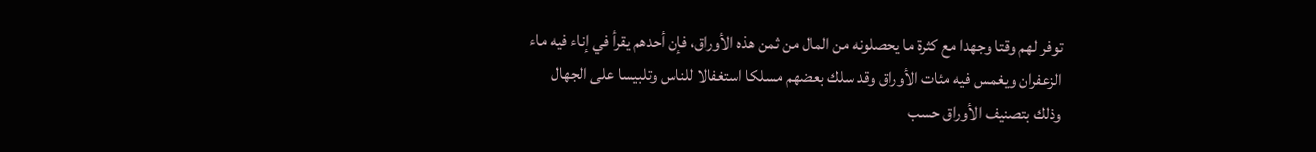توفر لهم وقتا وجهدا مع كثرة ما يحصلونه من المال من ثمن هذه الأوراق، فإن أحدهم يقرأ في إناء فيه ماء الزعفران ويغمس فيه مئات الأوراق وقد سلك بعضهم مسلكا استغفالا للناس وتلبيسا على الجهال وذلك بتصنيف الأوراق حسب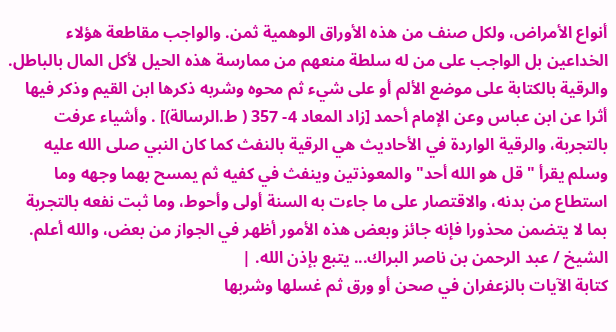أنواع الأمراض، ولكل صنف من هذه الأوراق الوهمية ثمن. والواجب مقاطعة هؤلاء الخداعين بل الواجب على من له سلطة منعهم من ممارسة هذه الحيل لأكل المال بالباطل. والرقية بالكتابة على موضع الألم أو على شيء ثم محوه وشربه ذكرها ابن القيم وذكر فيها أثرا عن ابن عباس وعن الإمام أحمد [زاد المعاد 4- 357 ( ط.الرسالة)] . وأشياء عرفت بالتجربة، والرقية الواردة في الأحاديث هي الرقية بالنفث كما كان النبي صلى الله عليه وسلم يقرأ " قل هو الله أحد" والمعوذتين وينفث في كفيه ثم يمسح بهما وجهه وما استطاع من بدنه، والاقتصار على ما جاءت به السنة أولى وأحوط، وما ثبت نفعه بالتجربة بما لا يتضمن محذورا فإنه جائز وبعض هذه الأمور أظهر في الجواز من بعض، والله أعلم. الشيخ / عبد الرحمن بن ناصر البراك... يتبع بإذن الله. |
كتابة الآيات بالزعفران في صحن أو ورق ثم غسلها وشربها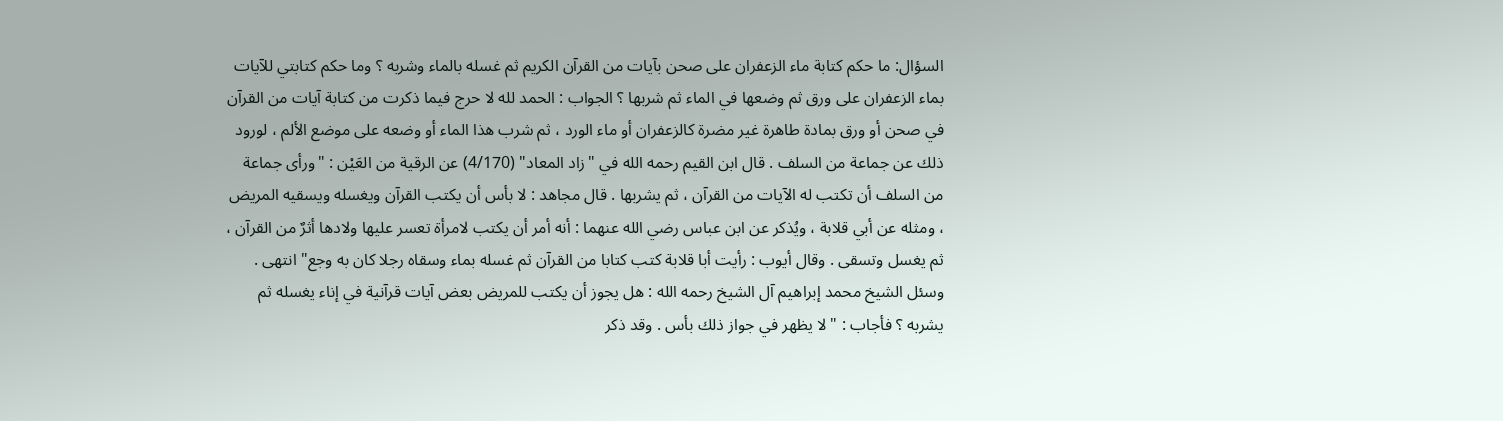السؤال: ما حكم كتابة ماء الزعفران على صحن بآيات من القرآن الكريم ثم غسله بالماء وشربه ؟ وما حكم كتابتي للآيات بماء الزعفران على ورق ثم وضعها في الماء ثم شربها ؟ الجواب : الحمد لله لا حرج فيما ذكرت من كتابة آيات من القرآن في صحن أو ورق بمادة طاهرة غير مضرة كالزعفران أو ماء الورد ، ثم شرب هذا الماء أو وضعه على موضع الألم ، لورود ذلك عن جماعة من السلف . قال ابن القيم رحمه الله في "زاد المعاد" (4/170) عن الرقية من العَيْن : "ورأى جماعة من السلف أن تكتب له الآيات من القرآن ، ثم يشربها . قال مجاهد : لا بأس أن يكتب القرآن ويغسله ويسقيه المريض ، ومثله عن أبي قلابة ، ويُذكر عن ابن عباس رضي الله عنهما : أنه أمر أن يكتب لامرأة تعسر عليها ولادها أثرٌ من القرآن ، ثم يغسل وتسقى . وقال أيوب : رأيت أبا قلابة كتب كتابا من القرآن ثم غسله بماء وسقاه رجلا كان به وجع" انتهى . وسئل الشيخ محمد إبراهيم آل الشيخ رحمه الله : هل يجوز أن يكتب للمريض بعض آيات قرآنية في إناء يغسله ثم يشربه ؟ فأجاب : " لا يظهر في جواز ذلك بأس . وقد ذكر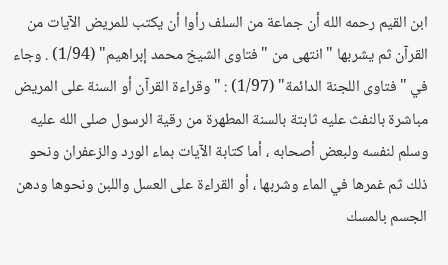ابن القيم رحمه الله أن جماعة من السلف رأوا أن يكتب للمريض الآيات من القرآن ثم يشربها " انتهى من "فتاوى الشيخ محمد إبراهيم" (1/94) . وجاء في "فتاوى اللجنة الدائمة" (1/97) : " وقراءة القرآن أو السنة على المريض مباشرة بالنفث عليه ثابتة بالسنة المطهرة من رقية الرسول صلى الله عليه وسلم لنفسه ولبعض أصحابه ، أما كتابة الآيات بماء الورد والزعفران ونحو ذلك ثم غمرها في الماء وشربها ، أو القراءة على العسل واللبن ونحوها ودهن الجسم بالمسك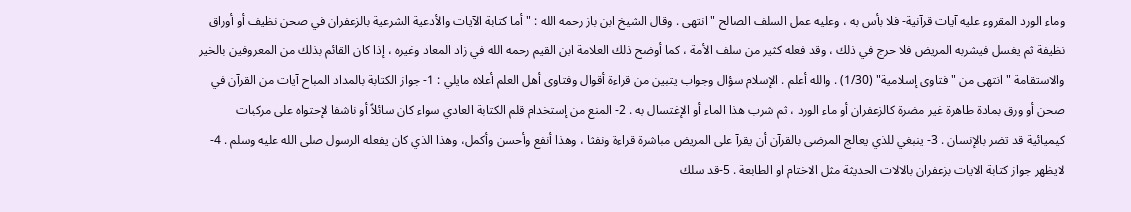وماء الورد المقروء عليه آيات قرآنية- فلا بأس به ، وعليه عمل السلف الصالح " انتهى . وقال الشيخ ابن باز رحمه الله : " أما كتابة الآيات والأدعية الشرعية بالزعفران في صحن نظيف أو أوراق نظيفة ثم يغسل فيشربه المريض فلا حرج في ذلك ، وقد فعله كثير من سلف الأمة ، كما أوضح ذلك العلامة ابن القيم رحمه الله في زاد المعاد وغيره ، إذا كان القائم بذلك من المعروفين بالخير والاستقامة " انتهى من "فتاوى إسلامية" (1/30) . والله أعلم . الإسلام سؤال وجواب يتبين من قراءة أقوال وفتاوى أهل العلم أعلاه مايلي : 1- جواز الكتابة بالمداد المباح آيات من القرآن في صحن أو ورق بمادة طاهرة غير مضرة كالزعفران أو ماء الورد ، ثم شرب هذا الماء أو الإغتسال به . 2- المنع من إستخدام قلم الكتابة العادي سواء كان سائلاً أو ناشفا لإحتواه على مركبات كيميائية قد تضر بالإنسان . 3- ينبغي للذي يعالج المرضى بالقرآن أن يقرآ على المريض مباشرة قراءة ونفثا ، وهذا أنفع وأحسن وأكمل، وهذا الذي كان يفعله الرسول صلى الله عليه وسلم . 4- لايظهر جواز كتابة الايات بزعفران بالالات الحديثة مثل الاختام او الطابعة . 5-قد سلك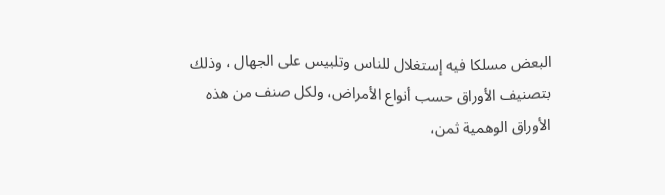البعض مسلكا فيه إستغلال للناس وتلبيس على الجهال ، وذلك بتصنيف الأوراق حسب أنواع الأمراض، ولكل صنف من هذه الأوراق الوهمية ثمن،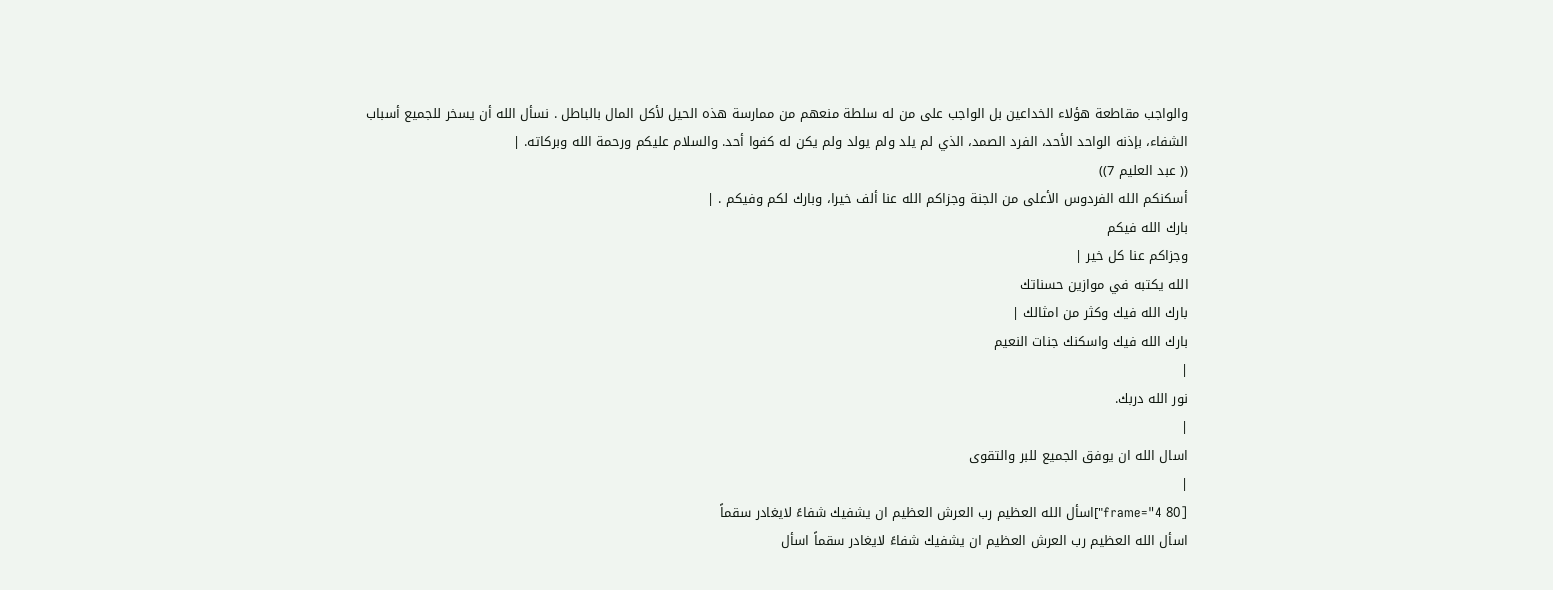والواجب مقاطعة هؤلاء الخداعين بل الواجب على من له سلطة منعهم من ممارسة هذه الحيل لأكل المال بالباطل . نسأل الله أن يسخر للجميع أسباب الشفاء، بإذنه الواحد الأحد، الفرد الصمد، الذي لم يلد ولم يولد ولم يكن له كفوا أحد. والسلام عليكم ورحمة الله وبركاته. |
(( عبد العليم 7))
أسكنكم الله الفردوس الأعلى من الجنة وجزاكم الله عنا ألف خيرا، وبارك لكم وفيكم . |
بارك الله فيكم
وجزاكم عنا كل خير |
الله يكتبه في موازين حسناتك
بارك الله فيك وكثر من امثالك |
بارك الله فيك واسكنك جنات النعيم
|
نور الله دربك.
|
اسال الله ان يوفق الجميع للبر والتقوى
|
[frame="4 80"]اسأل الله العظيم رب العرش العظيم ان يشفيك شفاءً لايغادر سقماً
اسأل الله العظيم رب العرش العظيم ان يشفيك شفاءً لايغادر سقماً اسأل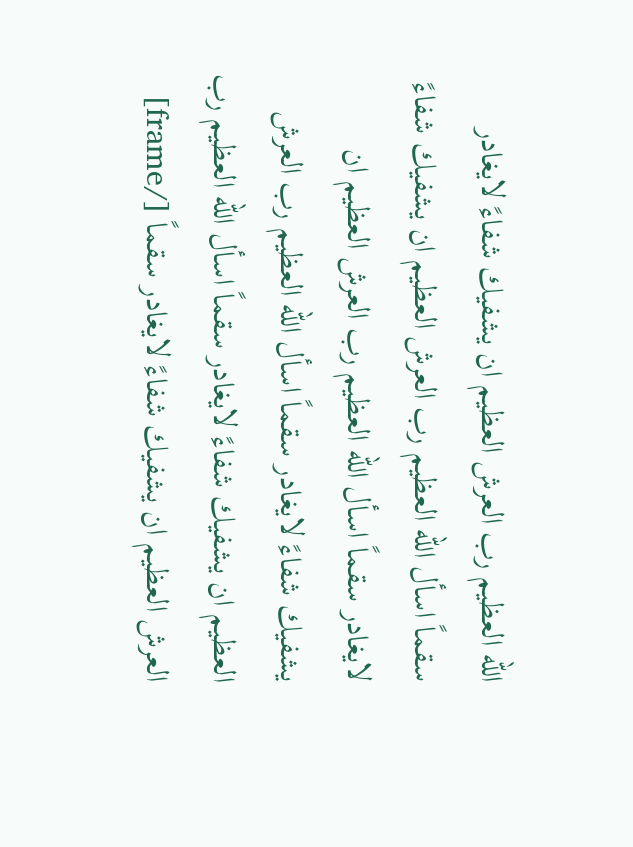الله العظيم رب العرش العظيم ان يشفيك شفاءً لايغادر سقماً اسأل الله العظيم رب العرش العظيم ان يشفيك شفاءً لايغادر سقماً اسأل الله العظيم رب العرش العظيم ان يشفيك شفاءً لايغادر سقماً اسأل الله العظيم رب العرش العظيم ان يشفيك شفاءً لايغادر سقماً اسأل الله العظيم رب العرش العظيم ان يشفيك شفاءً لايغادر سقماً [/frame]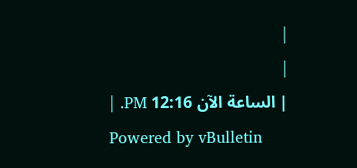|
|
| الساعة الآن 12:16 PM. |
Powered by vBulletin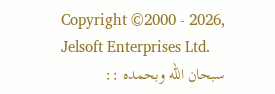Copyright ©2000 - 2026, Jelsoft Enterprises Ltd.
سبحان الله وبحمده ::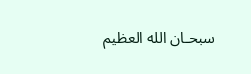سبحـان الله العظيم